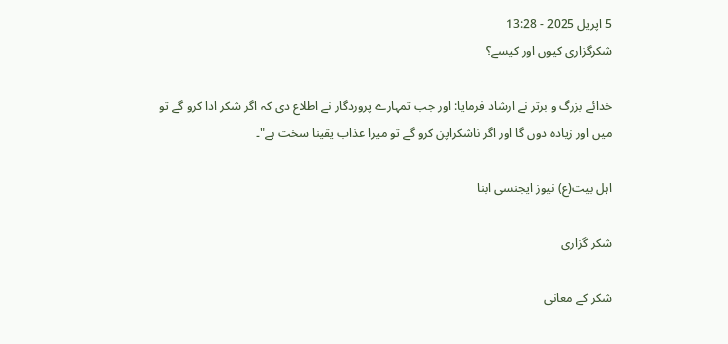5 اپریل 2025 - 13:28
شکرگزاری کیوں اور کیسے؟

خدائے بزرگ و برتر نے ارشاد فرمایا: اور جب تمہارے پروردگار نے اطلاع دی کہ اگر شکر ادا کرو گے تو میں اور زیادہ دوں گا اور اگر ناشکراپن کرو گے تو میرا عذاب یقینا سخت ہے"۔

اہل بیت(ع) نیوز ایجنسی ابنا

شکر گزاری

شکر کے معانی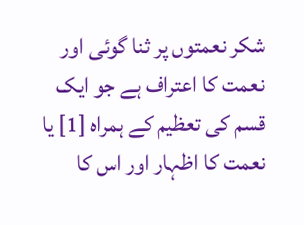شکر نعمتوں پر ثنا گوئی اور نعمت کا اعتراف ہے جو ایک قسم کی تعظیم کے ہمراہ [1] یا نعمت کا اظہار اور اس کا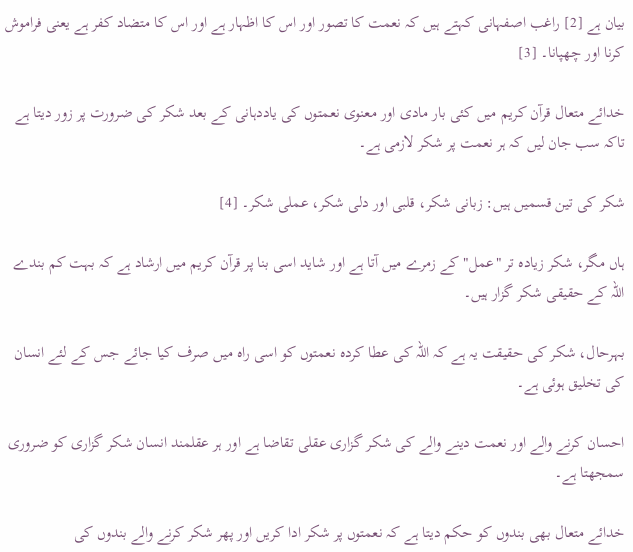بیان ہے [2] راغب اصفہانی کہتے ہیں کہ نعمت کا تصور اور اس کا اظہار ہے اور اس کا متضاد کفر ہے یعنی فراموش کرنا اور چھپانا۔ [3]

خدائے متعال قرآن کریم میں کئی بار مادی اور معنوی نعمتوں کی یاددہانی کے بعد شکر کی ضرورت پر زور دیتا ہے تاکہ سب جان لیں کہ ہر نعمت پر شکر لازمی ہے۔

شکر کی تین قسمیں ہیں: زبانی شکر، قلبی اور دلی شکر، عملی شکر۔ [4]

ہاں مگر، شکر زیادہ تر "عمل" کے زمرے میں آتا ہے اور شاید اسی بنا پر قرآن کریم میں ارشاد ہے کہ بہت کم بندے اللہ کے حقیقی شکر گزار ہیں۔

بہرحال، شکر کی حقیقت یہ ہے کہ اللہ کی عطا کردہ نعمتوں کو اسی راہ میں صرف کیا جائے جس کے لئے انسان کی تخلیق ہوئی ہے۔

احسان کرنے والے اور نعمت دینے والے کی شکر گزاری عقلی تقاضا ہے اور ہر عقلمند انسان شکر گزاری کو ضروری سمجھتا ہے۔

خدائے متعال بھی بندوں کو حکم دیتا ہے کہ نعمتوں پر شکر ادا کریں اور پھر شکر کرنے والے بندوں کی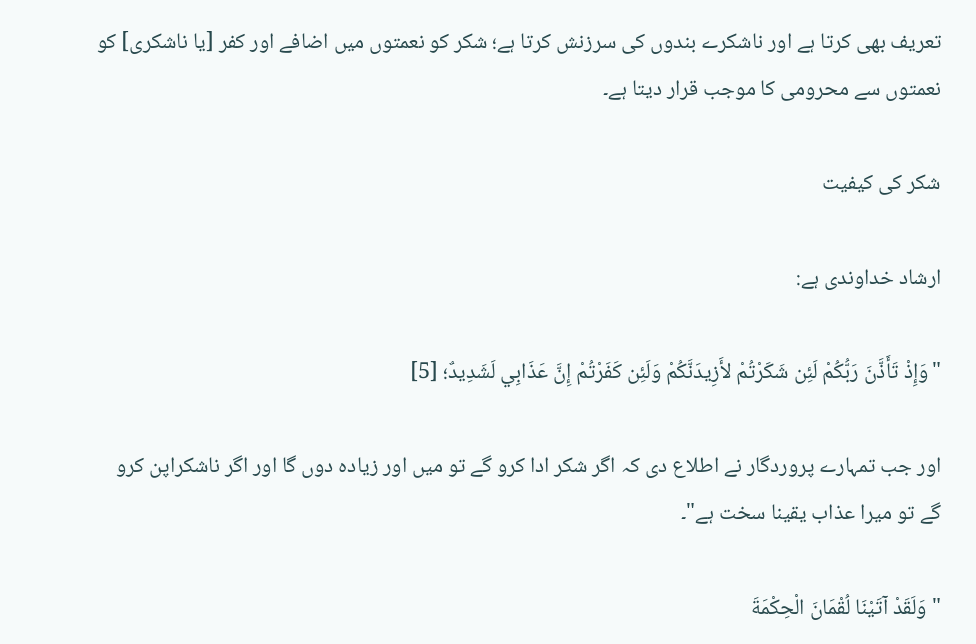تعریف بھی کرتا ہے اور ناشکرے بندوں کی سرزنش کرتا ہے؛ شکر کو نعمتوں میں اضافے اور کفر [یا ناشکری] کو نعمتوں سے محرومی کا موجب قرار دیتا ہے۔

شکر کی کیفیت

ارشاد خداوندی ہے:

"وَإِذْ تَأَذَّنَ رَبُّكُمْ لَئِن شَكَرْتُمْ لأَزِيدَنَّكُمْ وَلَئِن كَفَرْتُمْ إِنَّ عَذَابِي لَشَدِيدٌ؛ [5]

اور جب تمہارے پروردگار نے اطلاع دی کہ اگر شکر ادا کرو گے تو میں اور زیادہ دوں گا اور اگر ناشکراپن کرو گے تو میرا عذاب یقینا سخت ہے"۔

"وَلَقَدْ آتَيْنَا لُقْمَانَ الْحِكْمَةَ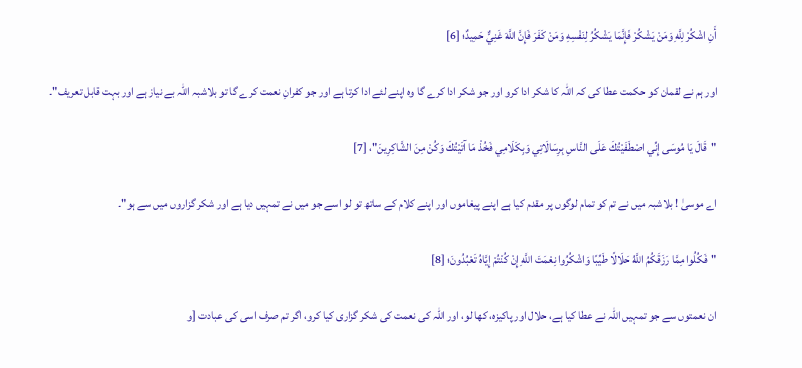أَنِ اشْكُرْ لِلَّهِ وَمَنْ يَشْكُرْ فَإِنَّمَا يَشْكُرُ لِنَفْسِهِ وَمَنْ كَفَرَ فَإِنَّ اللَّهَ غَنِيٌّ حَمِيدٌ؛ [6]

اور ہم نے لقمان کو حکمت عطا کی کہ اللہ کا شکر ادا کرو اور جو شکر ادا کرے گا وہ اپنے لئے ادا کرتا ہے اور جو کفرانِ نعمت کرے گا تو بلاشبہ اللہ بے نیاز ہے اور بہت قابل تعریف"۔

"قَالَ يَا مُوسَى إِنِّي اصْطَفَيْتُكَ عَلَى النَّاسِ بِرِسَالَاتِي وَبِكَلَامِي فَخُذْ مَا آتَيْتُكَ وَكُنْ مِنَ الشَّاكِرِينَ"، [7]

اے موسیٰ ! بلاشبہ میں نے تم کو تمام لوگوں پر مقدم کیا ہے اپنے پیغاموں اور اپنے کلام کے ساتھ تو لو اسے جو میں نے تمہیں دیا ہے اور شکر گزاروں میں سے ہو"۔

"فَكُلُوا مِمَّا رَزَقَكُمُ اللَّهُ حَلَالًا طَيِّبًا وَاشْكُرُوا نِعْمَتَ اللَّهِ إِنْ كُنْتُمْ إِيَّاهُ تَعْبُدُونَ؛ [8]

ان نعمتوں سے جو تمہیں اللہ نے عطا کیا ہے، حلال اور پاکیزہ، کھا لو، اور اللہ کی نعمت کی شکر گزاری کیا کرو، اگر تم صرف اسی کی عبادت [و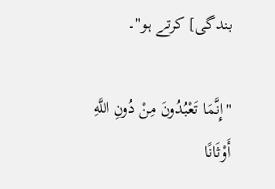بندگی] کرتے ہو"۔

"إِنَّمَا تَعْبُدُونَ مِنْ دُونِ اللَّهِ أَوْثَانًا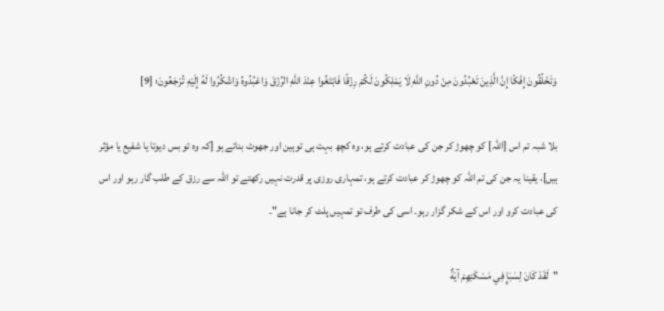وَتَخْلُقُونَ إِفْكًا إِنَّ الَّذِينَ تَعْبُدُونَ مِنْ دُونِ اللَّهِ لَا يَمْلِكُونَ لَكُمْ رِزْقًا فَابْتَغُوا عِنْدَ اللَّهِ الرِّزْقَ وَاعْبُدُوهُ وَاشْكُرُوا لَهُ إِلَيْهِ تُرْجَعُونَ؛ [9]

بلا شبہ تم اس [اللہ] کو چھوڑ کر جن کی عبادت کرتے ہو، وہ کچھ بہت ہی توہین اور جھوٹ بناتے ہو [کہ وہ تو بس دیوتا یا شفیع یا مؤثر ہیں]، یقینا یہ جن کی تم اللہ کو چھوڑ کر عبادت کرتے ہو، تمہاری روزی پر قدرت نہیں رکھتے تو اللہ سے رزق کے طلب گار رہو اور اس کی عبادت کرو اور اس کے شکر گزار رہو۔ اسی کی طرف تو تمہیں پلٹ کر جانا ہے"۔

"لَقَدْ كَانَ لِسَبَإٍ فِي مَسْكَنِهِمْ آيَةٌ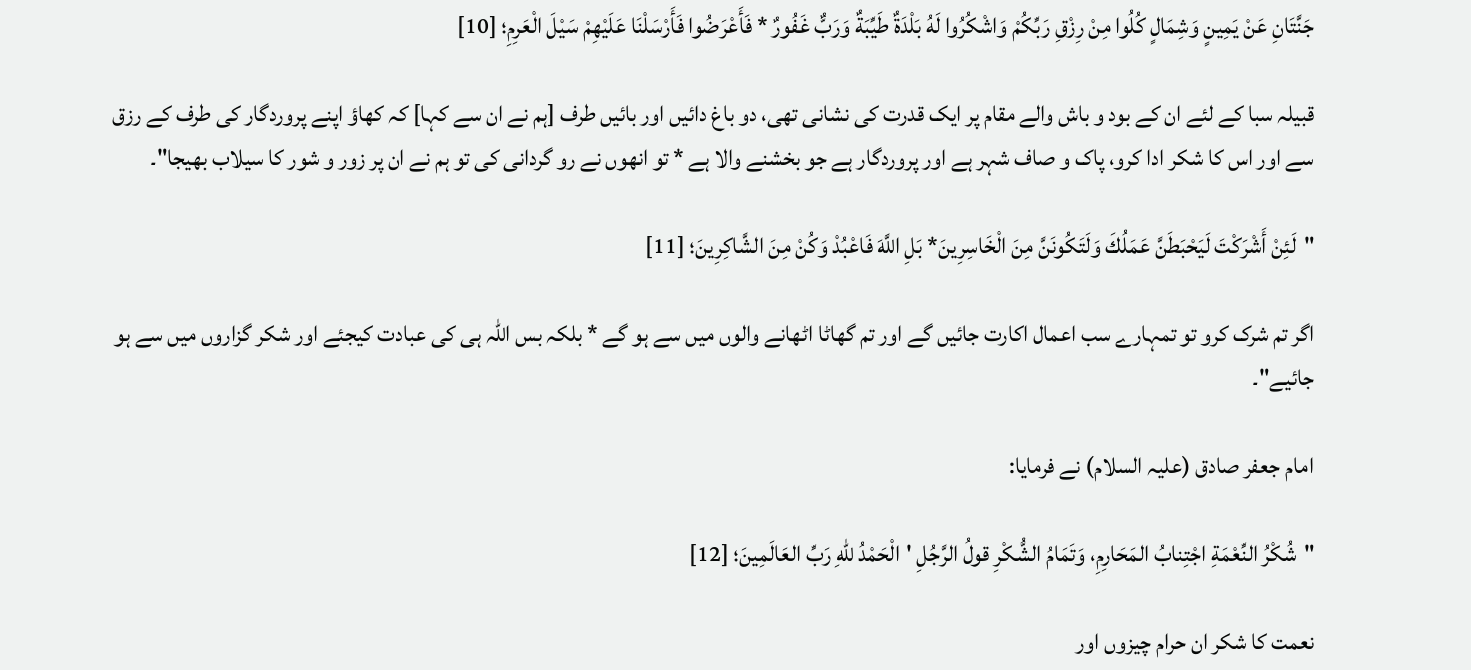جَنَّتَانِ عَنْ يَمِينٍ وَشِمَالٍ كُلُوا مِنْ رِزْقِ رَبِّكُمْ وَاشْكُرُوا لَهُ بَلْدَةٌ طَيِّبَةٌ وَرَبٌّ غَفُورٌ * فَأَعْرَضُوا فَأَرْسَلْنَا عَلَيْهِمْ سَيْلَ الْعَرِمِ؛ [10]

قبیلہ سبا کے لئے ان کے بود و باش والے مقام پر ایک قدرت کی نشانی تھی، دو باغ دائیں اور بائیں طرف [ہم نے ان سے کہا] کہ کھاؤ اپنے پروردگار کی طرف کے رزق سے اور اس کا شکر ادا کرو، پاک و صاف شہر ہے اور پروردگار ہے جو بخشنے والا ہے * تو انھوں نے رو گردانی کی تو ہم نے ان پر زور و شور کا سیلاب بھیجا"۔

"لَئِنْ أَشْرَكْتَ لَيَحْبَطَنَّ عَمَلُكَ وَلَتَكُونَنَّ مِنَ الْخَاسِرِينَ* بَلِ اللَّهَ فَاعْبُدْ وَكُنْ مِنَ الشَّاكِرِينَ؛ [11]

اگر تم شرک کرو تو تمہارے سب اعمال اکارت جائیں گے اور تم گھاٹا اٹھانے والوں میں سے ہو گے * بلکہ بس اللہ ہی کی عبادت کیجئے اور شکر گزاروں میں سے ہو جائیے"۔

امام جعفر صادق (علیہ السلام) نے فرمایا:

"شُكْرُ النِّعْمَةِ اجْتِنابُ المَحَارِمِ، وَتَمَامُ الشُّكْرِ قولُ الرَّجُلِ 'الْحَمْدُ للّهِ رَبِّ العَالَمِينَ؛ [12]

نعمت کا شکر ان حرام چیزوں اور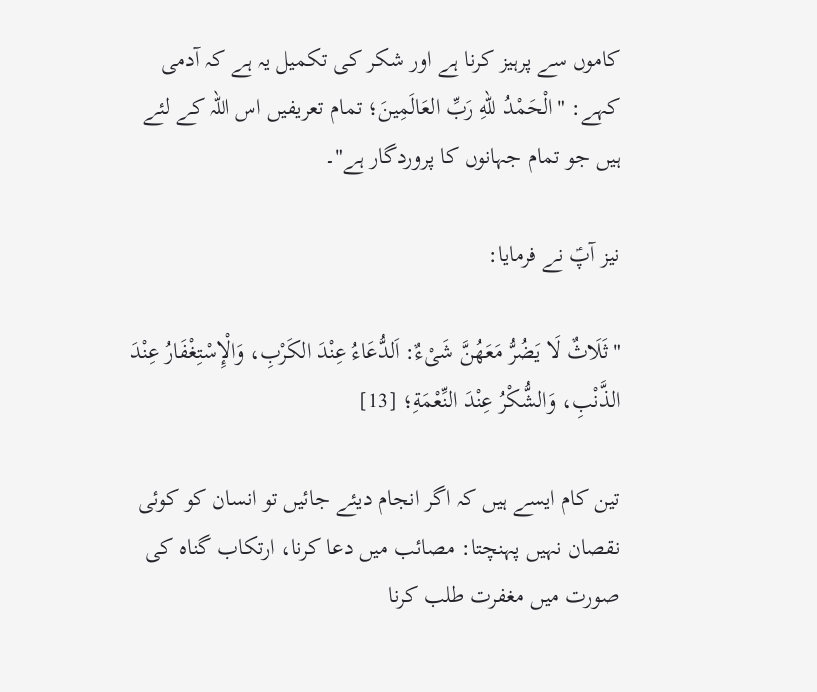کاموں سے پرہیز کرنا ہے اور شکر کی تکمیل یہ ہے کہ آدمی کہے: "الْحَمْدُ للّهِ رَبِّ العَالَمِينَ؛ تمام تعریفیں اس اللہ کے لئے ہیں جو تمام جہانوں کا پروردگار ہے"۔

نیز آپؑ نے فرمایا:

"ثَلَاثٌ لَا يَضُرُّ مَعَهُنَّ شَىْءٌ: اَلدُّعَاءُ عِنْدَ الكَرْبِ، وَالْإِسْتِغْفَارُ عِنْدَ الذَّنْبِ، وَالشُّكْرُ عِنْدَ النِّعْمَةِ؛ [13]

تین کام ایسے ہیں کہ اگر انجام دیئے جائیں تو انسان کو کوئی نقصان نہیں پہنچتا: مصائب میں دعا کرنا، ارتکاب گناہ کی صورت میں مغفرت طلب کرنا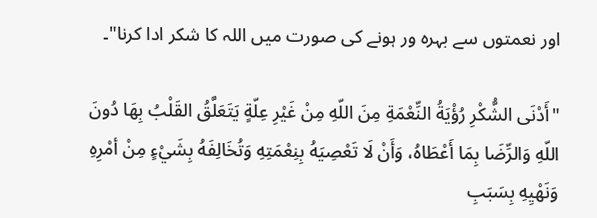اور نعمتوں سے بہرہ ور ہونے کی صورت میں اللہ کا شکر ادا کرنا"۔

"أَدْنَى الشُّكْرِ رُؤْيَةُ النِّعْمَةِ مِنَ اللّهِ مِنْ غَيْرِ عِلّةٍ يَتَعَلَّقُ القَلْبُ بِهَا دُونَ اللّهِ وَالرِّضَا بِمَا أَعْطَاهُ، وَأَنْ لَا تَعْصِيَهُ بِنِعْمَتِهِ وَتُخَالِفَهُ بِشَيْءٍ مِنْ أمْرِهِ وَنَهْيِهِ بِسَبَبِ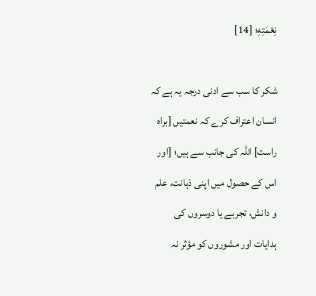نِعْمَتِهِ؛ [14]

شکر کا سب سے ادنی درجہ یہ ہے کہ انسان اعتراف کرے کہ نعمتیں [براہ راست] اللہ کی جانب سے ہیں؛ [اور اس کے حصول میں اپنی ذہانت، علم و دانش، تجربے یا دوسروں کی ہدایات اور مشوروں کو مؤثر نہ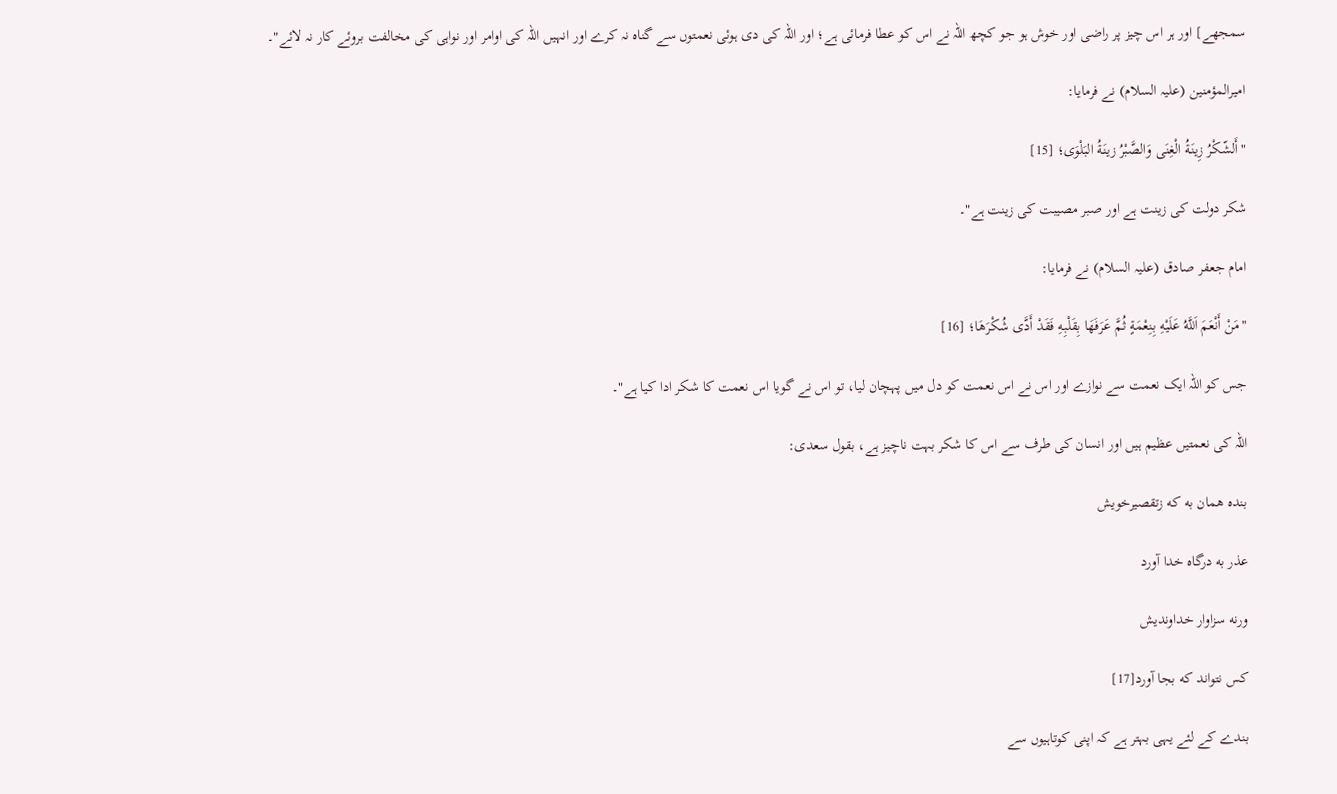سمجھے] اور ہر اس چیز پر راضی اور خوش ہو جو کچھ اللہ نے اس کو عطا فرمائی ہے؛ اور اللہ کی دی ہوئی نعمتوں سے گناہ نہ کرے اور انہیں اللہ کی اوامر اور نواہی کی مخالفت بروئے کار نہ لائے"۔

امیرالمؤمنین (علیہ السلام) نے فرمایا:

"أَلشّكْرُ زِينَةُ الْغِنَى وَالصَّبْرُ زينَةُ البَلْوَى؛ [15]

شکر دولت کی زینت ہے اور صبر مصیبت کی زینت ہے"۔

امام جعفر صادق (علیہ السلام) نے فرمایا:

"مَنْ أَنْعَمَ اَللَّهُ عَلَيْهِ بِنِعْمَةٍ ثُمَّ عَرَفَهَا بِقَلْبِهِ فَقَدْ أَدَّى شُكْرَهَا؛ [16]

جس کو اللہ ایک نعمت سے نوازے اور اس نے اس نعمت کو دل میں پہچان لیا، تو اس نے گویا اس نعمت کا شکر ادا کیا ہے"۔

اللہ کی نعمتیں عظیم ہيں اور انسان کی طرف سے اس کا شکر بہت ناچیز ہے، بقول سعدی:

بنده همان به که زتقصیرخویش

عذر به درگاه خدا آورد

ورنه سزاوار خداوندیش

کس نتواند که بجا آورد[17]

بندے کے لئے یہی بہتر ہے کہ اپنی کوتاہیوں سے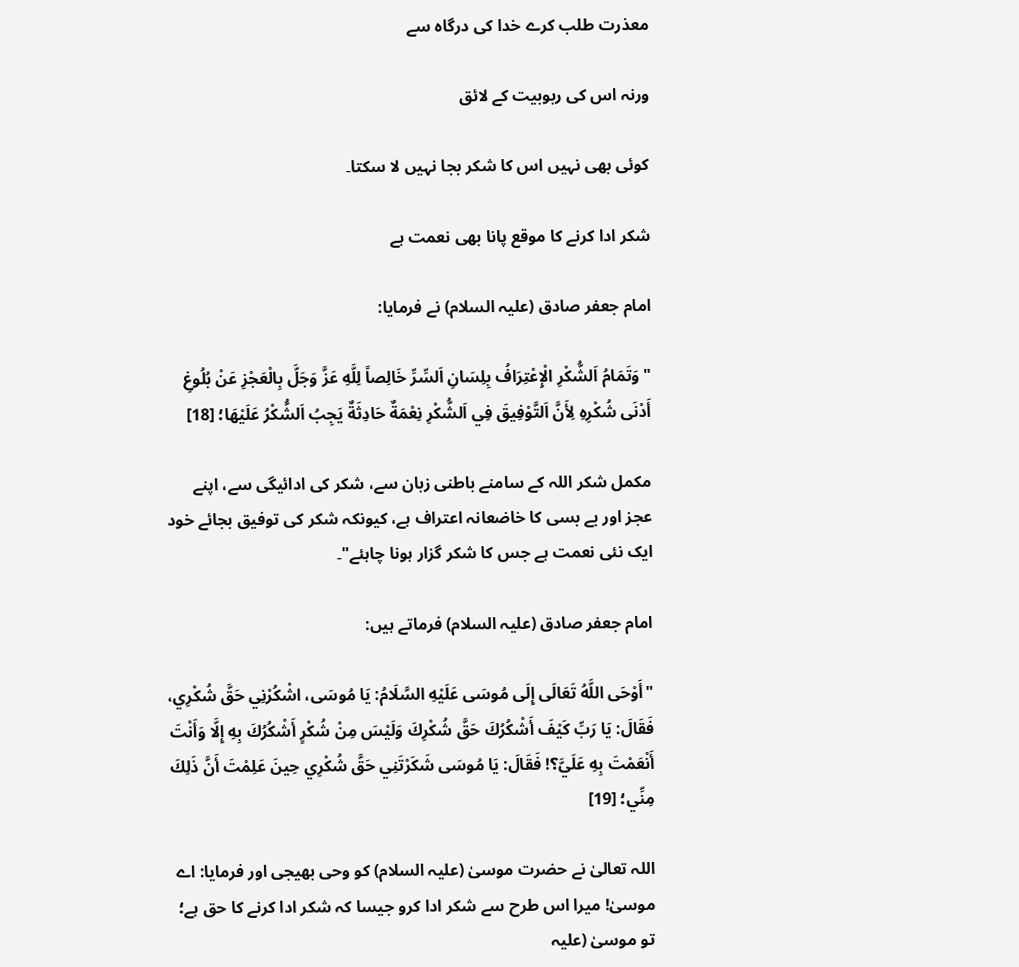معذرت طلب کرے خدا کی درگاہ سے

ورنہ اس کی ربوبیت کے لائق

کوئی بھی نہیں اس کا شکر بجا نہیں لا سکتا۔

شکر ادا کرنے کا موقع پانا بھی نعمت ہے

امام جعفر صادق (علیہ السلام) نے فرمایا:

"وَتَمَامُ اَلشُّكْرِ الْإِعْتِرَافُ بِلِسَانِ اَلسِّرِّ خَالِصاً لِلَّهِ عَزَّ وَجَلَّ بِالْعَجْزِ عَنْ بُلُوغِ أَدْنَى شُكْرِهِ لِأَنَّ اَلتَّوْفِيقَ فِي اَلشُّكْرِ نِعْمَةٌ حَادِثَةٌ يَجِبُ اَلشُّكْرُ عَلَيْهَا؛ [18]

مکمل شکر اللہ کے سامنے باطنی زبان سے، شکر کی ادائیگی سے، اپنے عجز اور بے بسی کا خاضعانہ اعتراف ہے، کیونکہ شکر کی توفیق بجائے خود ایک نئی نعمت ہے جس کا شکر گزار ہونا چاہئے"۔

امام جعفر صادق (علیہ السلام) فرماتے ہیں:

"أَوْحَى اللَّهُ تَعَالَى إِلَى مُوسَى عَلَيْهِ السَّلَامُ: يَا مُوسَى، اشْكُرْنِي حَقَّ شُكْرِي، فَقَالَ: يَا رَبِّ كَيْفَ أَشْكُرُكَ حَقَّ شُكْرِكَ وَلَيْسَ مِنْ شُكْرٍ أَشْكُرُكَ بِهِ إِلَّا وَأَنْتَ أَنْعَمْتَ بِهِ عَلَيَّ؟! فَقَالَ: يَا مُوسَى شَكَرْتَنِي حَقَّ شُكْرِي حِينَ عَلِمْتَ أَنَّ ذَلِكَ مِنِّي؛ [19]

اللہ تعالیٰ نے حضرت موسیٰ (علیہ السلام) کو وحی بھیجی اور فرمایا: اے موسیٰ! میرا اس طرح سے شکر ادا کرو جیسا کہ شکر ادا کرنے کا حق ہے؛ تو موسیٰ (علیہ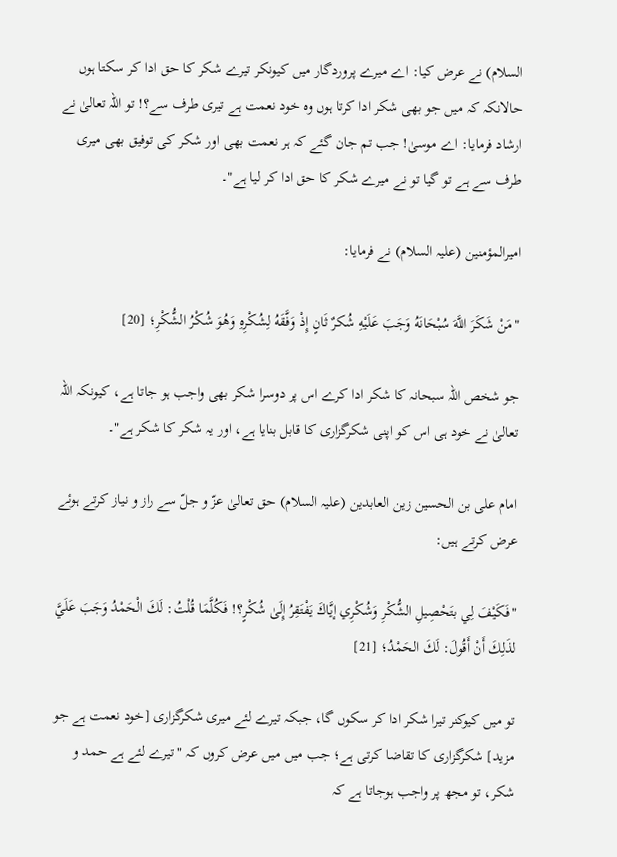السلام) نے عرض کیا: اے میرے پروردگار میں کیونکر تیرے شکر کا حق ادا کر سکتا ہوں حالانکہ کہ میں جو بھی شکر ادا کرتا ہوں وہ خود نعمت ہے تیری طرف سے؟! تو اللہ تعالیٰ نے ارشاد فرمایا: اے موسیٰ! جب تم جان گئے کہ ہر نعمت بھی اور شکر کی توفیق بھی میری طرف سے ہے تو گیا تو نے میرے شکر کا حق ادا کر لیا ہے"۔

امیرالمؤمنین (علیہ السلام) نے فرمایا:

"مَنْ شَكَرَ اللَّهَ سُبْحَانَهُ وَجَبَ عَلَيْهِ شُكرٌ ثَانٍ إِذْ وَفَّقَهُ لِشُكْرِهِ وَهُوَ شُكْرُ الشُّكْرِ؛ [20]

جو شخص اللہ سبحانہ کا شکر ادا کرے اس پر دوسرا شکر بھی واجب ہو جاتا ہے، کیونکہ اللہ تعالیٰ نے خود ہی اس کو اپنی شکرگزاری کا قابل بنایا ہے، اور یہ شکر کا شکر ہے"۔

امام علی بن الحسین زین العابدین (علیہ السلام) حق تعالیٰ عزّ و جلّ سے راز و نیاز کرتے ہوئے عرض کرتے ہیں:

"فَكَيْفَ لِي بتَحْصِيلِ الشُّكْرِ وَشُكْرِي إيَّاكَ يَفْتَقِرُ إِلَىٰ شُكْرٍ؟! فَكُلَّمَا قُلْتُ: لَكَ الْحَمْدُ وَجَبَ عَلَيَّ لذَلِكَ أَنْ أَقُولَ: لَكَ الحَمْدُ؛ [21]

تو میں کیوکنر تیرا شکر ادا کر سکوں گا، جبکہ تیرے لئے میری شکرگزاری [خود نعمت ہے جو مزید] شکرگزاری کا تقاضا کرتی ہے؛ جب میں میں عرض کروں کہ "تیرے لئے ہے حمد و شکر، تو مجھ پر واجب ہوجاتا ہے کہ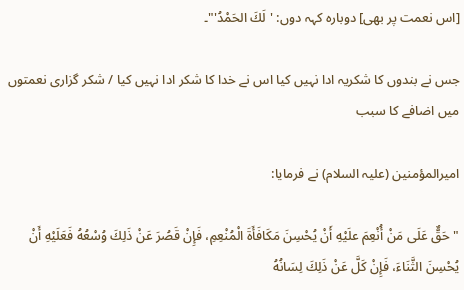[اس نعمت پر بھی] دوبارہ کہہ دوں: 'لَكَ الحَمْدُ'"۔

جس نے بندوں کا شکریہ ادا نہیں کیا اس نے خدا کا شکر ادا نہیں کیا / شکر گزاری نعمتوں میں اضافے کا سبب

امیرالمؤمنین (علیہ السلام) نے فرمایا:

"حَقٌّ عَلَى مَنْ أُنْعِمَ علَيْهِ أَنْ يُحْسِنَ مَكَافَأَةَ الْمُنْعِمِ، فَإِنْ قَصُرَ عَنْ ذَلِكَ وُسْعُهُ فَعَلَيْهِ أَنْ يُحْسِنَ الثَّنَاءَ، فَإِنْ كَلَّ عَنْ ذَلِكَ لِسَانُهُ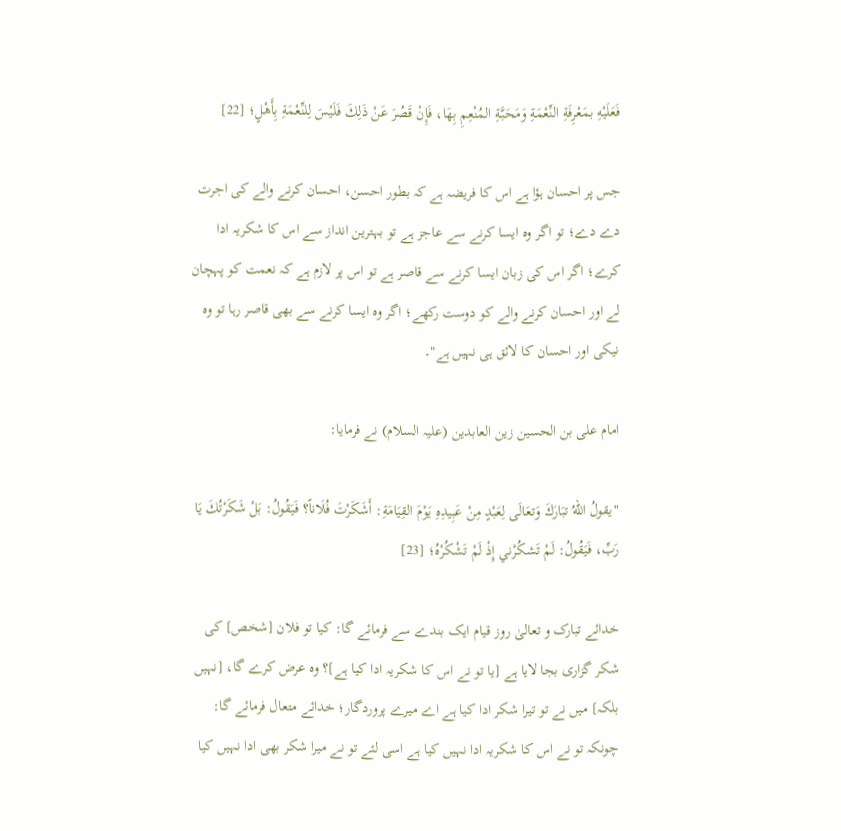فَعَلَيْهِ بمَعْرِفَةِ النِّعْمَةِ وَمَحَبَّةِ المُنْعِمِ بِهَا، فَإِنْ قَصُرَ عَنْ ذَلِكَ فَلَيْسَ لِلنِّعْمَةِ بِأَهْلٍ؛ [22]

جس پر احسان ہؤا ہے اس کا فریضہ ہے کہ بطور احسن، احسان کرنے والے کی اجرت دے دے؛ تو اگر وہ ایسا کرنے سے عاجز ہے تو بہترین انداز سے اس کا شکریہ ادا کرے؛ اگر اس کی زبان ایسا کرنے سے قاصر ہے تو اس پر لازم ہے کہ نعمت کو پہچان لے اور احسان کرنے والے کو دوست رکھے؛ اگر وہ ایسا کرنے سے بھی قاصر رہا تو وہ نیکی اور احسان کا لائق ہی نہیں ہے"۔

امام علی بن الحسین زین العابدین (علیہ السلام) نے فرمایا:

"يقولُ اللّهُ تبَارَكَ وَتعَالَى لِعَبْدٍ مِنْ عَبِيدِهِ يَوْمَ القِيَامَةِ: أَشَكَرْتَ فُلَاناً؟ فَيَقُولُ: بَلْ شَكَرْتُكَ يَا رَبِّ، فَيَقُولُ: لَمْ تَشكُرْني إِذْ لَمْ تَشْكُرْهُ؛ [23]

خدائے تبارک و تعالیٰ روز قیام ایک بندے سے فرمائے گا: کیا تو فلان [شخص] کی شکر گزاری بجا لایا ہے [یا تو نے اس کا شکریہ ادا کیا ہے]؟ وہ عرض کرے گا، [نہیں بلکہ] میں نے تو تیرا شکر ادا کیا ہے اے میرے پروردگار؛ خدائے متعال فرمائے گا: چونکہ تو نے اس کا شکریہ ادا نہیں کیا ہے اسی لئے تو نے میرا شکر بھی ادا نہیں کیا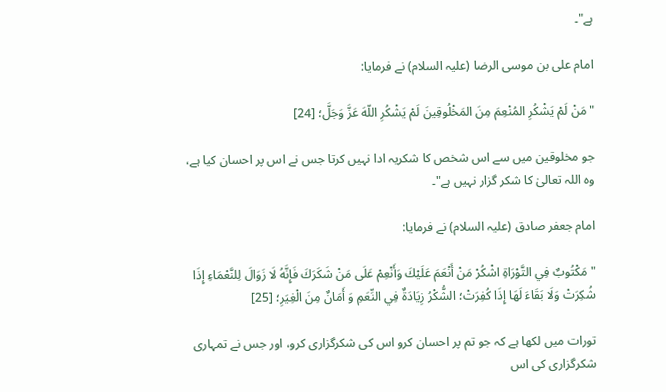ہے"۔

امام علی بن موسی الرضا (علیہ السلام) نے فرمایا:

"مَنْ لَمْ يَشْكُرِ المُنْعِمَ مِنَ المَخْلُوقِينَ لَمْ يَشْكُرِ اللّهَ عَزَّ وَجَلَّ؛ [24]

جو مخلوقین میں سے اس شخص کا شکریہ ادا نہیں کرتا جس نے اس پر احسان کیا ہے، وہ اللہ تعالیٰ کا شکر گزار نہیں ہے"۔

امام جعفر صادق (علیہ السلام) نے فرمایا:

"مَكْتُوبٌ فِي التَّوْرَاةِ اشْكُرْ مَنْ أَنْعَمَ عَلَيْكَ وَأَنْعِمْ عَلَى مَنْ شَكَرَكَ فَإِنَّهُ لَا زَوَالَ لِلنَّعْمَاءِ إِذَا شُكِرَتْ وَلَا بَقَاءَ لَهَا إِذَا كُفِرَتْ؛ الشُّكْرُ زِيَادَةٌ فِي النِّعَمِ وَ أَمَانٌ مِنَ الْغِيَرِ؛ [25]

تورات میں لکھا ہے کہ جو تم پر احسان کرو اس کی شکرگزاری کرو، اور جس نے تمہاری شکرگزاری کی اس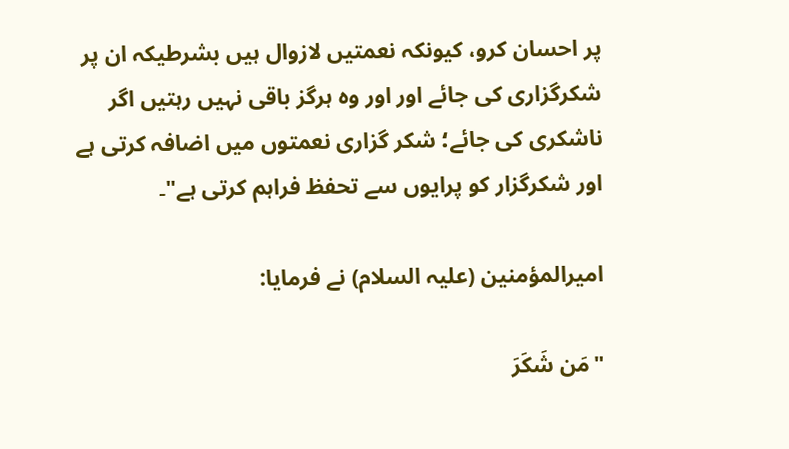پر احسان کرو، کیونکہ نعمتیں لازوال ہیں بشرطیکہ ان پر شکرگزاری کی جائے اور اور وہ ہرگز باقی نہيں رہتیں اگر ناشکری کی جائے؛ شکر گزاری نعمتوں میں اضافہ کرتی ہے اور شکرگزار کو پرایوں سے تحفظ فراہم کرتی ہے"۔

امیرالمؤمنین (علیہ السلام) نے فرمایا:

"مَن شَكَرَ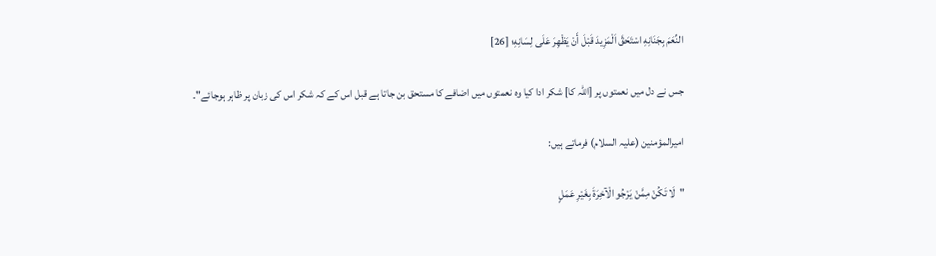النِّعَمَ بِجَنَانِهِ اسْتَحَقَّ اَلْمَزِيدَ قَبْلَ أَنْ يَظْهِرَ عَلَى لِسَانِهِ؛ [26]

جس نے دل میں نعمتوں پر [اللہ کا] شکر ادا کیا وہ نعمتوں میں اضافے کا مستحق بن جاتا ہے قبل اس کے کہ شکر اس کی زبان پر ظاہر ہوجائے"۔

امیرالمؤمنین (علیہ السلام) فرماتے ہیں:

"لَا تَكُنْ مِمَّنْ يَرْجُو الْآخِرَةَ بِغَيْرِ عَمَلٍ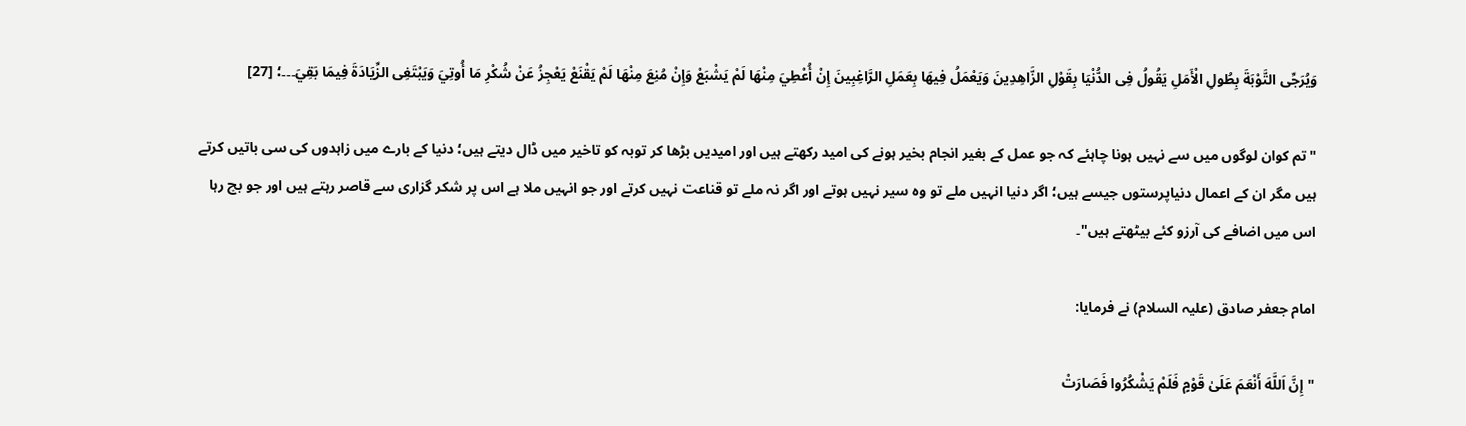وَيُرَجِّى التَّوْبَةَ بِطُولِ الْأَمَلِ يَقُولُ فِى الدُّنْيَا بِقَوْلِ الزَّاهِدِينَ وَيَعْمَلُ فِيهَا بِعَمَلِ الرَّاغِبِينَ إِنْ أُعْطِيَ مِنْهَا لَمْ يَشْبَعْ وَإِنْ مُنِعَ مِنْهَا لَمْ يَقْنَعْ يَعْجِزُ عَنْ شُكْرِ مَا أُوتِيَ وَيَبْتَغِى الزِّيَادَةَ فِيمَا بَقِيَ۔۔۔؛ [27]

"تم کوان لوگوں میں سے نہیں ہونا چاہئے کہ جو عمل کے بغیر انجام بخیر ہونے کی امید رکھتے ہیں اور امیدیں بڑھا کر توبہ کو تاخیر میں ڈال دیتے ہیں؛ دنیا کے بارے میں زاہدوں کی سی باتیں کرتے ہیں مگر ان کے اعمال دنیاپرستوں جیسے ہیں؛ اگر دنیا انہیں ملے تو وہ سیر نہیں ہوتے اور اگر نہ ملے تو قناعت نہیں کرتے اور جو انہیں ملا ہے اس پر شکر گزاری سے قاصر رہتے ہیں اور جو بچ رہا اس میں اضافے کی آرزو کئے بیٹھتے ہیں"۔

امام جعفر صادق (علیہ السلام) نے فرمایا:

"إِنَّ اَللَّهَ أَنْعَمَ عَلَىٰ قَوْمٍ فَلَمْ يَشْكُرُوا فَصَارَتْ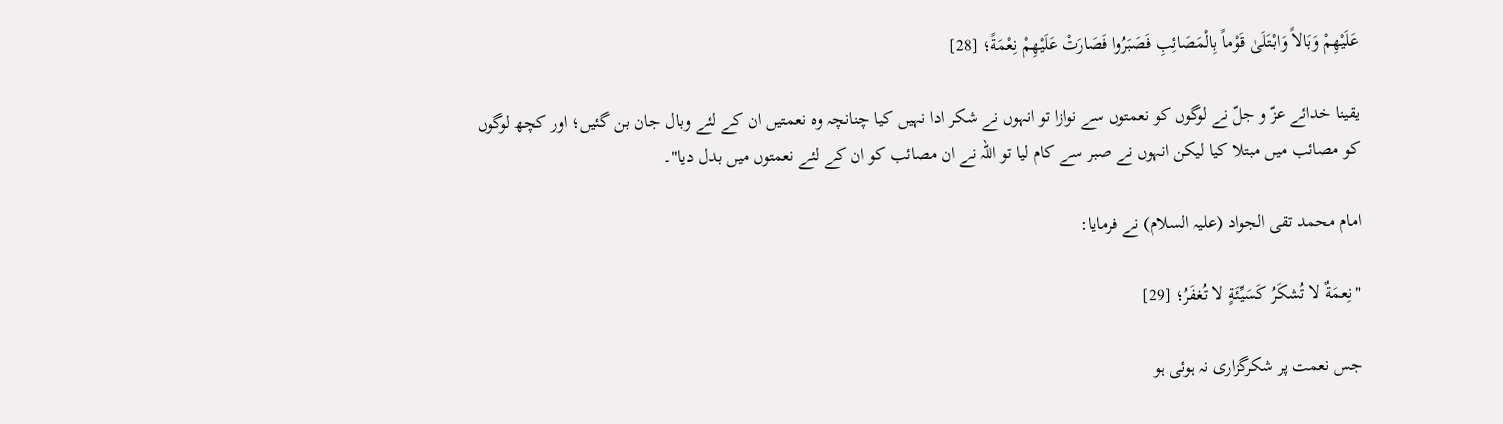عَلَيْهِمْ وَبَالاً وَابْتَلَىٰ قَوْماً بِالْمَصَائِبِ فَصَبَرُوا فَصَارَتْ عَلَيْهِمْ نِعْمَةً؛ [28]

یقینا خدائے عزّ و جلّ نے لوگوں کو نعمتوں سے نوازا تو انہوں نے شکر ادا نہیں کیا چنانچہ وہ نعمتیں ان کے لئے وبال جان بن گئیں؛ اور کچھ لوگوں کو مصائب میں مبتلا کیا لیکن انہوں نے صبر سے کام لیا تو اللہ نے ان مصائب کو ان کے لئے نعمتوں میں بدل دیا"۔

امام محمد تقی الجواد (علیہ السلام) نے فرمایا:

"نِعمَةٌ لا تُشكَرُ كَسَيِّئَةٍ لا تُغفَرُ؛ [29]

جس نعمت پر شکرگزاری نہ ہوئی ہو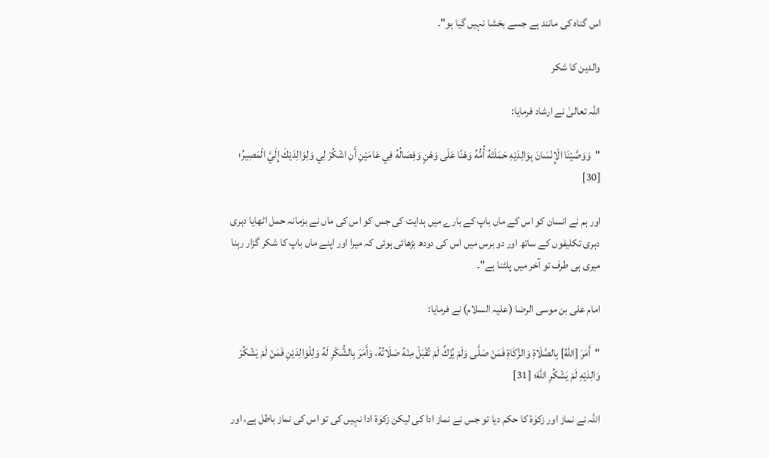اس گناہ کی مانند ہے جسے بخشا نہیں گیا ہو"۔

والدین کا شکر

اللہ تعالیٰ نے ارشاد فرمایا:

"وَوَصَّيْنَا الْإِنْسَانَ بِوَالِدَيْهِ حَمَلَتْهُ أُمُّهُ وَهْنًا عَلَى وَهْنٍ وَفِصَالُهُ فِي عَامَيْنِ أَنِ اشْكُرْ لِي وَلِوَالِدَيْكَ إِلَيَّ الْمَصِيرُ؛ [30]

اور ہم نے انسان کو اس کے ماں باپ کے بارے میں ہدایت کی جس کو اس کی ماں نے بزمانہ حمل اٹھایا دہری دہری تکلیفوں کے ساتھ اور دو برس میں اس کی دودھ بڑھائی ہوئی کہ میرا اور اپنے ماں باپ کا شکر گزار رہنا میری ہی طرف تو آخر میں پلٹنا ہے"۔

امام علی بن موسی الرضا (علیہ السلام) نے فرمایا:

"أَمَرَ [اللهُ] بِالصَّلَاةِ وَالزَّكَاةِ فَمَنْ صَلَّى وَلَمْ يُزَكِّ لَمْ تُقْبَلْ مِنْهُ صَلَاتُهُ، وَأَمَرَ بِالشُّكْرِ لَهُ وَلِلْوَالِدَيْنِ فَمَنْ لَمْ يَشْكُرْ وَالِدَيْهِ لَمْ يَشْكُرِ اللَّهَ؛ [31]

اللہ نے نماز اور زکوٰۃ کا حکم دیا تو جس نے نماز ادا کی لیکن زکوٰۃ ادا نہیں کی تو اس کی نماز باطل ہے، اور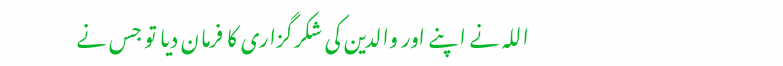اللہ نے اپنے اور والدین کی شکر گزاری کا فرمان دیا تو جس نے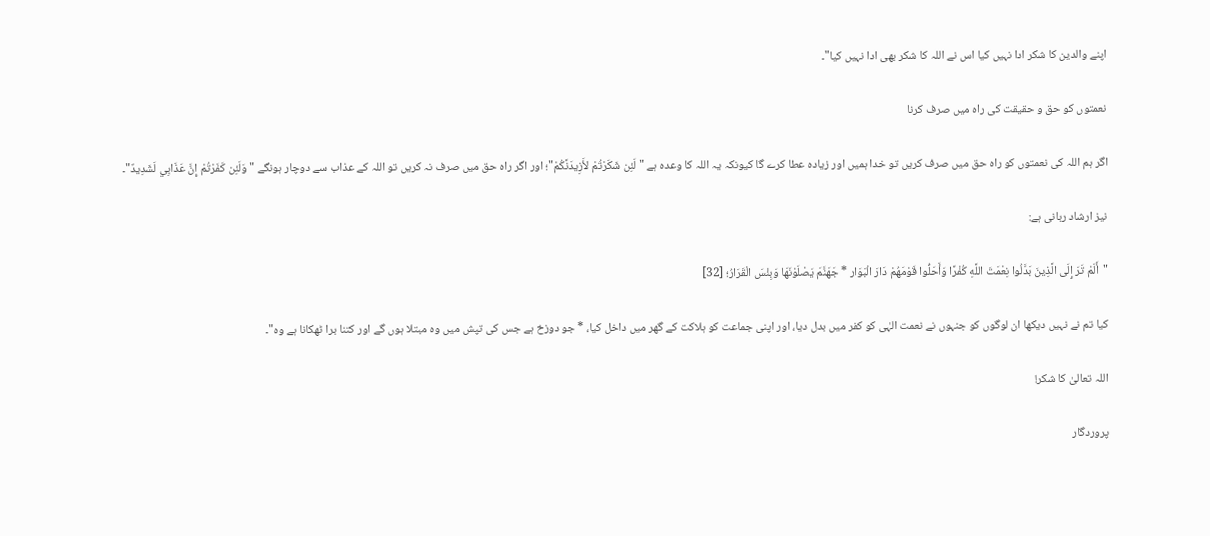اپنے والدین کا شکر ادا نہیں کیا اس نے اللہ کا شکر بھی ادا نہیں کیا"۔

نعمتوں کو حق و حقیقت کی راہ میں صرف کرنا

اگر ہم اللہ کی نعمتوں کو راہ حق میں صرف کریں تو خدا ہمیں اور زیادہ عطا کرے گا کیونکہ یہ اللہ کا وعدہ ہے "لَئِن شَكَرْتُمْ لأَزِيدَنَّكُمْ"؛ اور اگر راہ حق میں صرف نہ کریں تو اللہ کے عذاب سے دوچار ہونگے "وَلَئِن كَفَرْتُمْ إِنَّ عَذَابِي لَشَدِيدٌ"۔

نیز ارشاد ربانی ہے:

"أَلَمْ تَرَ إِلَى الَّذِينَ بَدَّلُوا نِعْمَتَ اللَّهِ كُفْرًا وَأَحَلُّوا قَوْمَهُمْ دَارَ الْبَوَار * جَهَنَّمَ يَصْلَوْنَهَا وَبِئْسَ الْقَرَارُ؛ [32]

کیا تم نے نہیں دیکھا ان لوگوں کو جنہوں نے نعمت الہٰی کو کفر میں بدل دیا، اور اپنی جماعت کو ہلاکت کے گھر میں داخل کیا، * جو دوزخ ہے جس کی تپش میں وہ مبتلا ہوں گے اور کتنا برا ٹھکانا ہے وہ"۔

اللہ تعالیٰ کا شکر!

پروردگار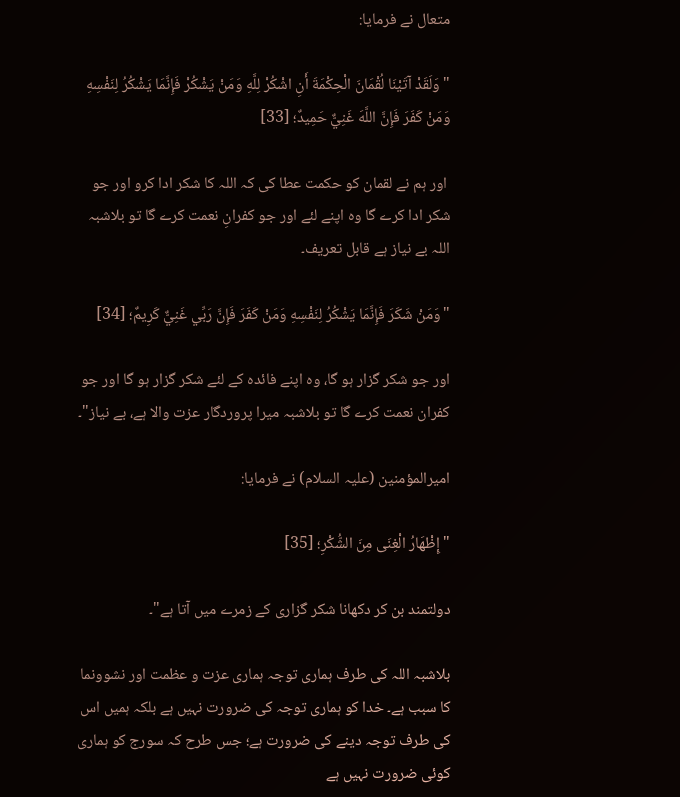متعال نے فرمایا:

"وَلَقَدْ آتَيْنَا لُقْمَانَ الْحِكْمَةَ أَنِ اشْكُرْ لِلَّهِ وَمَنْ يَشْكُرْ فَإِنَّمَا يَشْكُرُ لِنَفْسِهِ وَمَنْ كَفَرَ فَإِنَّ اللَّهَ غَنِيٌّ حَمِيدٌ؛ [33]

 اور ہم نے لقمان کو حکمت عطا کی کہ اللہ کا شکر ادا کرو اور جو شکر ادا کرے گا وہ اپنے لئے اور جو کفرانِ نعمت کرے گا تو بلاشبہ اللہ بے نیاز ہے قابل تعریف۔

"وَمَنْ شَكَرَ فَإِنَّمَا يَشْكُرُ لِنَفْسِهِ وَمَنْ كَفَرَ فَإِنَّ رَبِّي غَنِيٌّ كَرِيمٌ؛ [34]

اور جو شکر گزار ہو گا، وہ اپنے فائدہ کے لئے شکر گزار ہو گا اور جو کفران نعمت کرے گا تو بلاشبہ میرا پروردگار عزت والا ہے، بے نیاز"۔

امیرالمؤمنین (علیہ السلام) نے فرمایا:

"إِظْهَارُ الْغِنَى مِنَ الشُّكْرِ؛ [35]

دولتمند بن کر دکھانا شکر گزاری کے زمرے میں آتا ہے"۔

بلاشبہ اللہ کی طرف ہماری توجہ ہماری عزت و عظمت اور نشوونما کا سبب ہے۔ خدا کو ہماری توجہ کی ضرورت نہیں ہے بلکہ ہمیں اس کی طرف توجہ دینے کی ضرورت ہے؛ جس طرح کہ سورج کو ہماری کوئی ضرورت نہیں ہے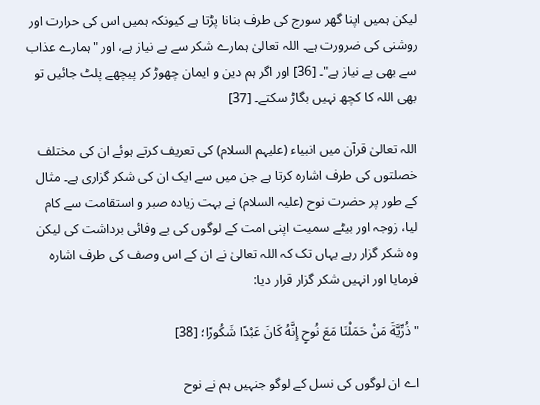لیکن ہمیں اپنا گھر سورج کی طرف بنانا پڑتا ہے کیونکہ ہمیں اس کی حرارت اور روشنی کی ضرورت ہے۔ اللہ تعالیٰ ہمارے شکر سے بے نیاز ہے، اور "ہمارے عذاب سے بھی بے نیاز ہے"۔ [36] اور اگر ہم دین و ایمان چھوڑ کر پیچھے پلٹ جائيں تو بھی اللہ کا کچھ نہیں بگاڑ سکتے۔ [37]

اللہ تعالیٰ قرآن میں انبیاء (علیہم السلام) کی تعریف کرتے ہوئے ان کی مختلف خصلتوں کی طرف اشارہ کرتا ہے جن میں سے ایک ان کی شکر گزاری ہے۔ مثال کے طور پر حضرت نوح (علیہ السلام) نے بہت زیادہ صبر و استقامت سے کام لیا، زوجہ اور بیٹے سمیت اپنی امت کے لوگوں کی بے وفائی برداشت کی لیکن وہ شکر گزار رہے یہاں تک کہ اللہ تعالیٰ نے ان کے اس وصف کی طرف اشارہ فرمایا اور انہیں شکر گزار قرار دیا:

"ذُرِّيَّةَ مَنْ حَمَلْنَا مَعَ نُوحٍ إِنَّهُ كَانَ عَبْدًا شَكُورًا؛ [38]

اے ان لوگوں کی نسل کے لوگو جنہیں ہم نے نوح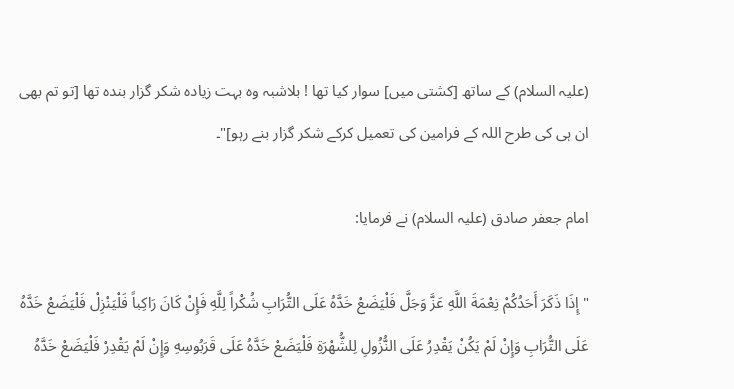(علیہ السلام) کے ساتھ [کشتی میں] سوار کیا تھا ! بلاشبہ وہ بہت زیادہ شکر گزار بندہ تھا [تو تم بھی ان ہی کی طرح اللہ کے فرامین کی تعمیل کرکے شکر گزار بنے رہو]"۔

امام جعفر صادق (علیہ السلام) نے فرمایا:

"إِذَا ذَكَرَ أَحَدُكُمْ نِعْمَةَ اللَّهِ عَزَّ وَجَلَّ فَلْيَضَعْ خَدَّهُ عَلَى التُّرَابِ شُكْراً لِلَّهِ فَإِنْ كَانَ رَاكِباً فَلْيَنْزِلْ فَلْيَضَعْ خَدَّهُ عَلَى التُّرَابِ وَإِنْ لَمْ يَكُنْ يَقْدِرُ عَلَى النُّزُولِ لِلشُّهْرَةِ فَلْيَضَعْ خَدَّهُ عَلَى قَرَبُوسِهِ وَإِنْ لَمْ يَقْدِرْ فَلْيَضَعْ خَدَّهُ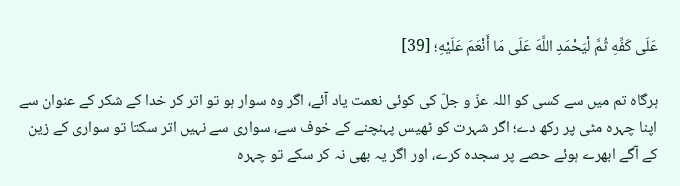عَلَى كَفِّهِ ثُمَّ لْيَحْمَدِ اللَّهَ عَلَى مَا أَنْعَمَ عَلَيْهِ؛ [39]

ہرگاہ تم میں سے کسی کو اللہ عزّ و جلّ کی کوئی نعمت یاد آئے، اگر وہ سوار ہو تو اتر کر خدا کے شکر کے عنوان سے اپنا چہرہ مٹی پر رکھ دے؛ اگر شہرت کو ٹھیس پہنچنے کے خوف سے، سواری سے نہیں اتر سکتا تو سواری کے زین کے آگے ابھرے ہوئے حصے پر سجدہ کرے، اور اگر یہ بھی نہ کر سکے تو چہرہ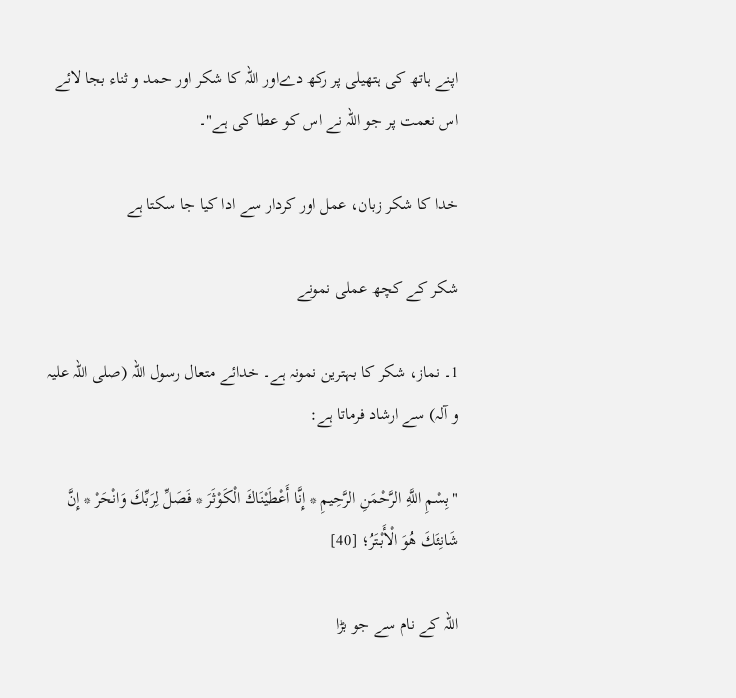اپنے ہاتھ کی ہتھیلی پر رکھ دےاور اللہ کا شکر اور حمد و ثناء بجا لائے اس نعمت پر جو اللہ نے اس کو عطا کی ہے"۔

خدا کا شکر زبان، عمل اور کردار سے ادا کیا جا سکتا ہے

شکر کے کچھ عملی نمونے

1۔ نماز، شکر کا بہترین نمونہ ہے۔ خدائے متعال رسول اللہ (صلی اللہ علیہ و آلہ) سے ارشاد فرماتا ہے:

"بِسْمِ اللَّهِ الرَّحْمَنِ الرَّحِيمِ * إِنَّا أَعْطَيْنَاكَ الْكَوْثَرَ * فَصَلِّ لِرَبِّكَ وَانْحَرْ * إِنَّ شَانِئَكَ هُوَ الْأَبْتَرُ؛ [40]

اللہ کے نام سے جو بڑا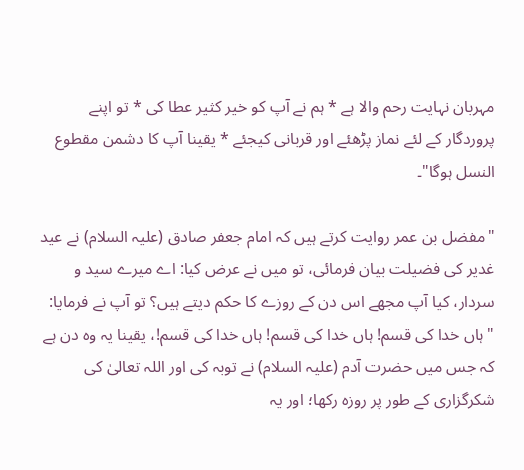مہربان نہایت رحم والا ہے * ہم نے آپ کو خیر کثیر عطا کی * تو اپنے پروردگار کے لئے نماز پڑھئے اور قربانی کیجئے * یقینا آپ کا دشمن مقطوع النسل ہوگا"۔

"مفضل بن عمر روایت کرتے ہیں کہ امام جعفر صادق (علیہ السلام) نے عید غدیر کی فضیلت بیان فرمائی، تو میں نے عرض کیا: اے میرے سید و سردار، کیا آپ مجھے اس دن کے روزے کا حکم دیتے ہیں؟ تو آپ نے فرمایا: "ہاں خدا کی قسم! ہاں خدا کی قسم! ہاں خدا کی قسم!، یقینا یہ وہ دن ہے کہ جس میں حضرت آدم (علیہ السلام) نے توبہ کی اور اللہ تعالیٰ کی شکرگزاری کے طور پر روزہ رکھا؛ اور یہ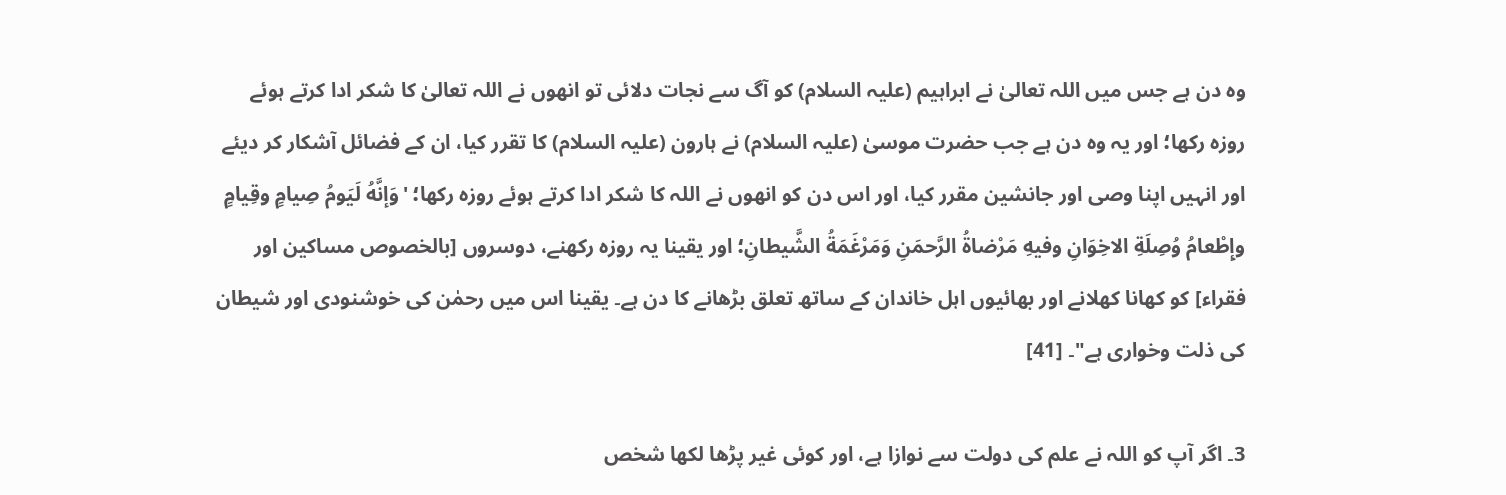وہ دن ہے جس میں اللہ تعالیٰ نے ابراہیم (علیہ السلام) کو آگ سے نجات دلائی تو انھوں نے اللہ تعالیٰ کا شکر ادا کرتے ہوئے روزہ رکھا؛ اور یہ وہ دن ہے جب حضرت موسیٰ (علیہ السلام) نے ہارون (علیہ السلام) کا تقرر کیا، ان کے فضائل آشکار کر دیئے اور انہیں اپنا وصی اور جانشین مقرر کیا، اور اس دن کو انھوں نے اللہ کا شکر ادا کرتے ہوئے روزہ رکھا؛ 'وَإنَّهُ لَيَومُ صِيامٍ وقِيامٍ وإِطْعامُ وُصِلَةِ الاخِوَانِ وفيهِ مَرْضاةُ الرَّحمَنِ وَمَرْغَمَةُ الشَّيطانِ؛ اور یقینا یہ روزہ رکھنے، دوسروں [بالخصوص مساکین اور فقراء] کو کھانا کھلانے اور بھائیوں اہل خاندان کے ساتھ تعلق بڑھانے کا دن ہے۔ یقینا اس میں رحمٰن کی خوشنودی اور شیطان کی ذلت وخواری ہے"۔ [41]

3۔ اگر آپ کو اللہ نے علم کی دولت سے نوازا ہے، اور کوئی غیر پڑھا لکھا شخص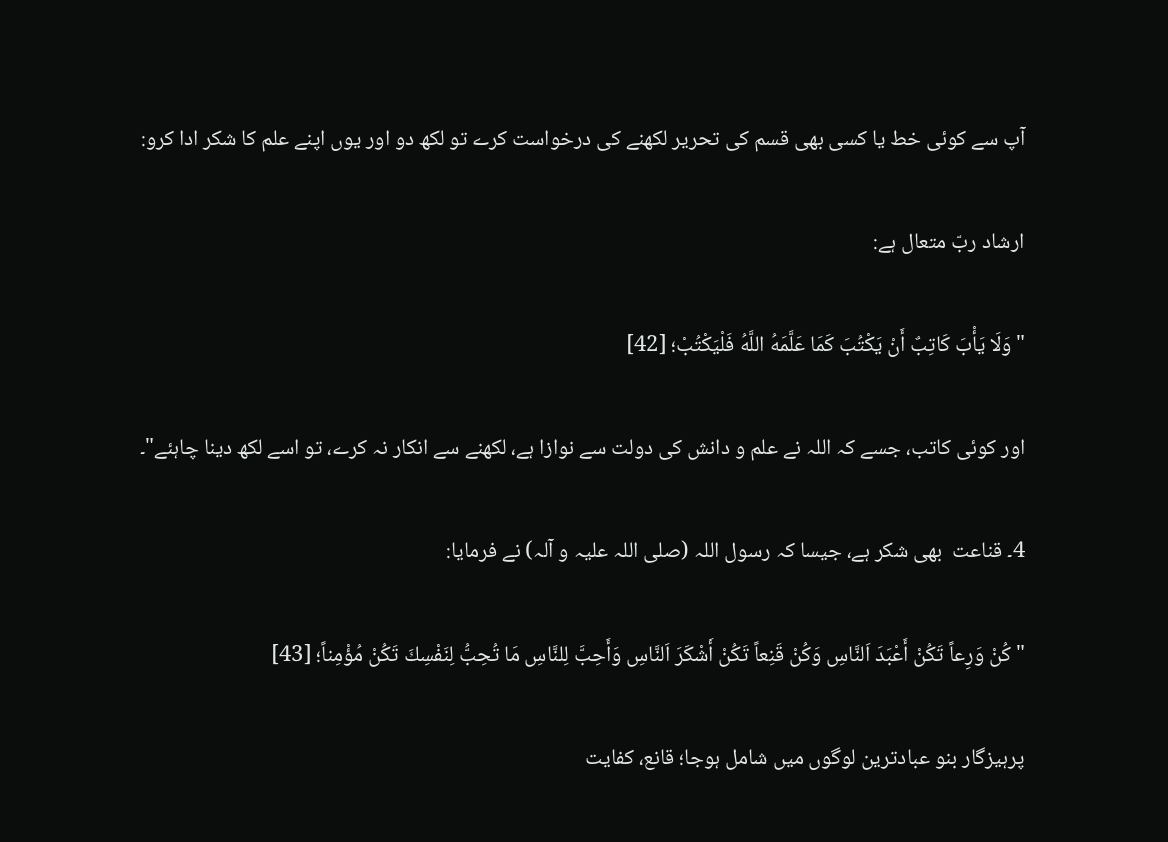آپ سے کوئی خط یا کسی بھی قسم کی تحریر لکھنے کی درخواست کرے تو لکھ دو اور یوں اپنے علم کا شکر ادا کرو:

ارشاد ربّ متعال ہے:

"وَلَا يَأْبَ كَاتِبٌ أَنْ يَكْتُبَ كَمَا عَلَّمَهُ اللَّهُ فَلْيَكْتُبْ؛ [42]

اور کوئی کاتب، جسے کہ اللہ نے علم و دانش کی دولت سے نوازا ہے، لکھنے سے انکار نہ کرے، تو اسے لکھ دینا چاہئے"۔

4۔ قناعت  بھی شکر ہے، جیسا کہ رسول اللہ (صلی اللہ علیہ و آلہ) نے فرمایا:

"كُنْ وَرِعاً تَكُنْ أَعْبَدَ اَلنَّاسِ وَكُنْ قَنِعاً تَكُنْ أَشْكَرَ اَلنَّاسِ وَأَحِبَّ لِلنَّاسِ مَا تُحِبُّ لِنَفْسِكَ تَكُنْ مُؤْمِناً؛ [43]

پرہیزگار بنو عبادترین لوگوں میں شامل ہوجا؛ قانع، کفایت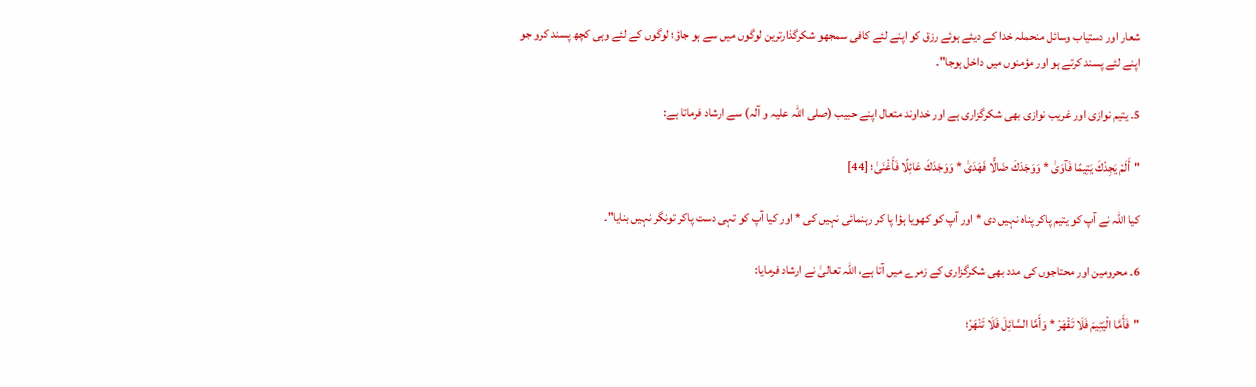شعار اور دستیاب وسائل منحملہ خدا کے دیئے ہوئے رزق کو اپنے لئے کافی سمجھو شکرگذارترین لوگوں میں سے ہو جاؤ؛ لوگوں کے لئے وہی کچھ پسند کرو جو اپنے لئے پسند کرتے ہو اور مؤمنوں میں داخل ہوجا"۔

5۔ یتیم نوازی اور غریب نوازی بھی شکرگزاری ہے اور خداوند متعال اپنے حبیب (صلی اللہ علیہ و آلہ) سے ارشاد فرماتا ہے:

"أَلَمْ يَجِدْكَ يَتِيمًا فَآوَىٰ * وَوَجَدَكَ ضَالًّا فَهَدَىٰ * وَوَجَدَكَ عَائِلًا فَأَغْنَىٰ؛ [44]

کیا اللہ نے آپ کو یتیم پاکر پناہ نہیں دی * اور آپ کو کھویا ہؤا پا کر رہنمائی نہیں کی * اور کیا آپ کو تہی دست پاکر تونگر نہیں بنایا"۔

6۔ محرومین اور محتاجوں کی مدد بھی شکرگزاری کے زمرے میں آتا ہے، اللہ تعالیٰ نے ارشاد فرمایا:

"فَأَمَّا الْيَتِيمَ فَلَا تَقْهَرْ * وَأَمَّا السَّائِلَ فَلَا تَنْهَرْ؛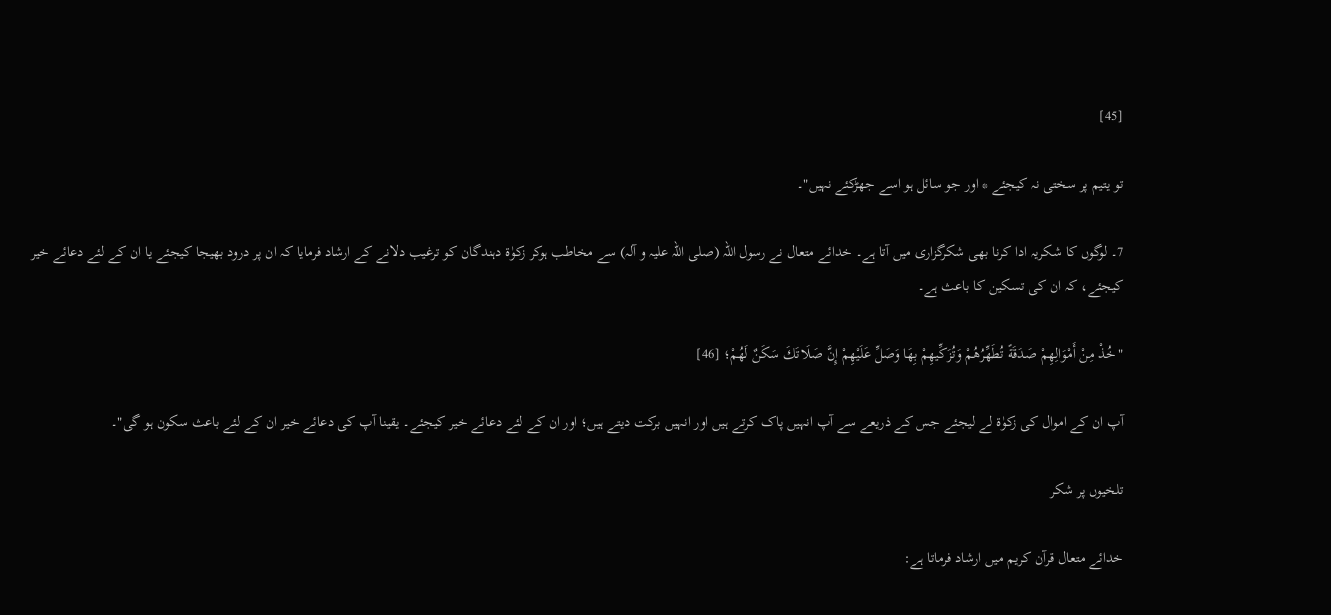[45]

تو یتیم پر سختی نہ کیجئے * اور جو سائل ہو اسے جھڑکئے نہیں"۔

7۔ لوگوں کا شکریہ ادا کرنا بھی شکرگزاری میں آتا ہے۔ خدائے متعال نے رسول اللہ (صلی اللہ علیہ و آلہ) سے مخاطب ہوکر زکوٰۃ دہندگان کو ترغیب دلانے کے ارشاد فرمایا کہ ان پر درود بھیجا کیجئے یا ان کے لئے دعائے خیر کیجئے، کہ ان کی تسکین کا باعث ہے۔

"خُذْ مِنْ أَمْوَالِهِمْ صَدَقَةً تُطَهِّرُهُمْ وَتُزَكِّيهِمْ بِهَا وَصَلِّ عَلَيْهِمْ إِنَّ صَلَاتَكَ سَكَنٌ لَهُمْ؛ [46]

آپ ان کے اموال کی زکوٰة لے لیجئے جس کے ذریعے سے آپ انہیں پاک کرتے ہیں اور انہیں برکت دیتے ہیں؛ اور ان کے لئے دعائے خیر کیجئے۔ یقینا آپ کی دعائے خیر ان کے لئے باعث سکون ہو گی"۔

تلخیوں پر شکر

خدائے متعال قرآن کریم میں ارشاد فرماتا ہے: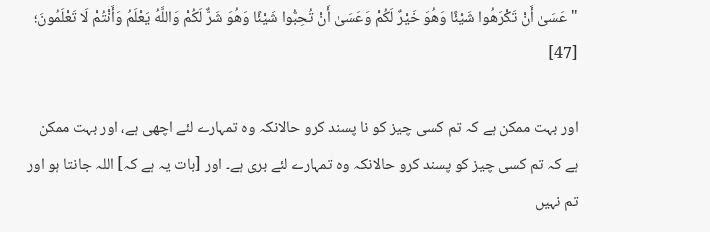"عَسَىٰ أَنْ تَكْرَهُوا شَيْئًا وَهُوَ خَيْرٌ لَكُمْ وَعَسَىٰ أَنْ تُحِبُّوا شَيْئًا وَهُوَ شَرٌّ لَكُمْ وَاللَّهُ يَعْلَمُ وَأَنْتُمْ لَا تَعْلَمُونَ؛ [47]

اور بہت ممکن ہے کہ تم کسی چیز کو نا پسند کرو حالانکہ وہ تمہارے لئے اچھی ہے، اور بہت ممکن ہے کہ تم کسی چیز کو پسند کرو حالانکہ وہ تمہارے لئے بری ہے۔ اور [بات یہ ہے کہ] اللہ جانتا ہو اور تم نہيں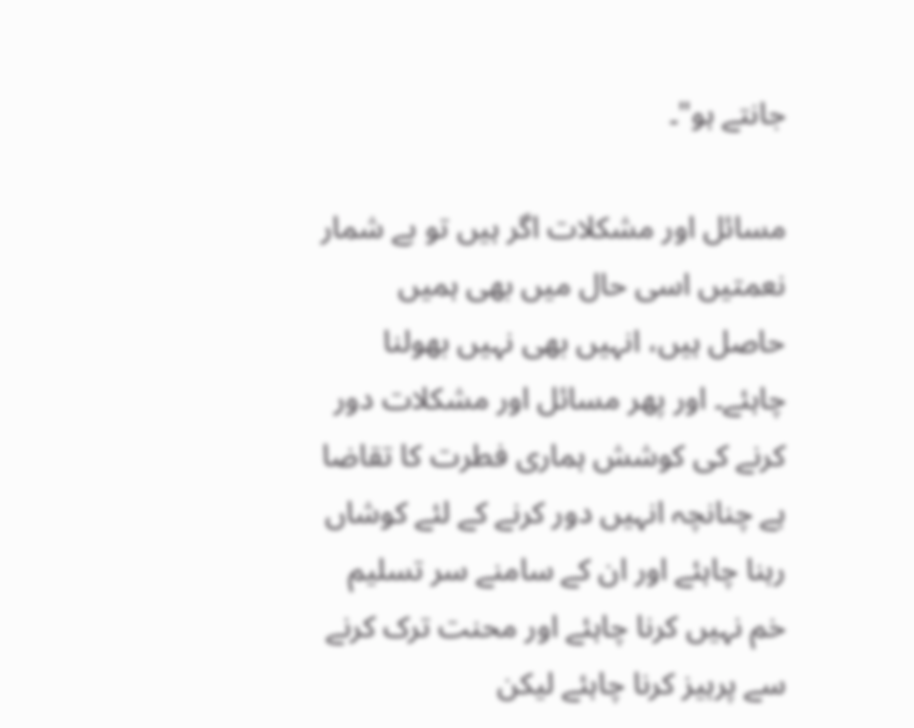جانتے ہو"۔

مسائل اور مشکلات اگر ہیں تو بے شمار نعمتیں اسی حال میں بھی ہمیں حاصل ہیں، انہیں بھی نہیں بھولنا چاہئے۔ اور پھر مسائل اور مشکلات دور کرنے کی کوشش ہماری فطرت کا تقاضا ہے چنانچہ انہیں دور کرنے کے لئے کوشاں رہنا چاہئے اور ان کے سامنے سر تسلیم خم نہیں کرنا چاہئے اور محنت ترک کرنے سے پرہیز کرنا چاہئے لیکن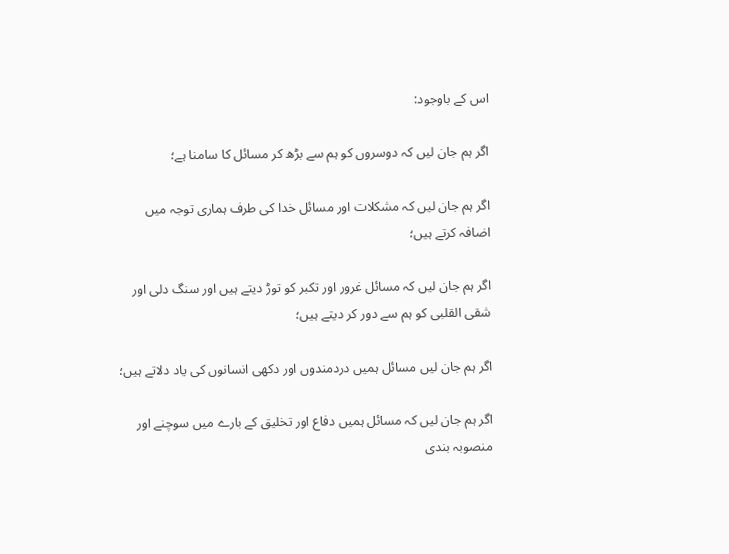اس کے باوجود:

اگر ہم جان لیں کہ دوسروں کو ہم سے بڑھ کر مسائل کا سامنا ہے؛

اگر ہم جان لیں کہ مشکلات اور مسائل خدا کی طرف ہماری توجہ میں اضافہ کرتے ہیں؛

اگر ہم جان لیں کہ مسائل غرور اور تکبر کو توڑ دیتے ہیں اور سنگ دلی اور شقی القلبی کو ہم سے دور کر دیتے ہیں؛

اگر ہم جان لیں مسائل ہمیں دردمندوں اور دکھی انسانوں کی یاد دلاتے ہیں؛

اگر ہم جان لیں کہ مسائل ہمیں دفاع اور تخلیق کے بارے میں سوچنے اور منصوبہ بندی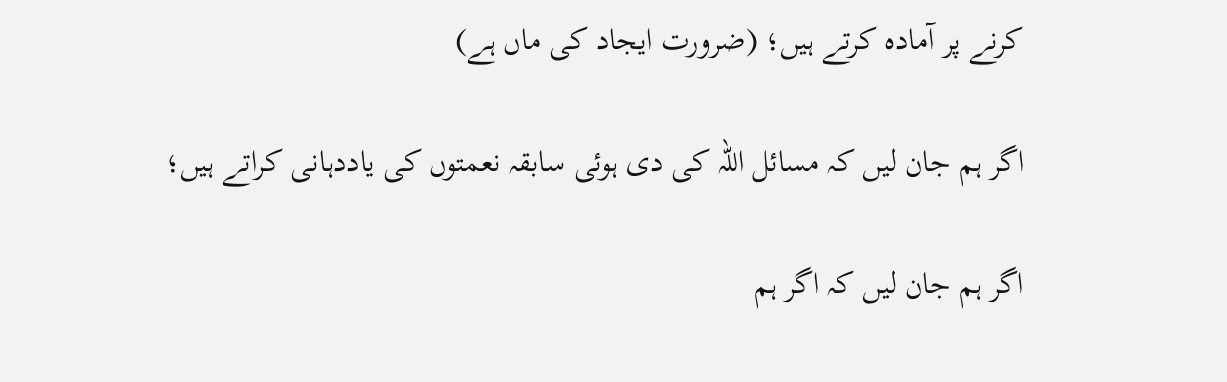کرنے پر آمادہ کرتے ہیں؛ (ضرورت ایجاد کی ماں ہے)

اگر ہم جان لیں کہ مسائل اللہ کی دی ہوئی سابقہ نعمتوں کی یاددہانی کراتے ہیں؛

اگر ہم جان لیں کہ اگر ہم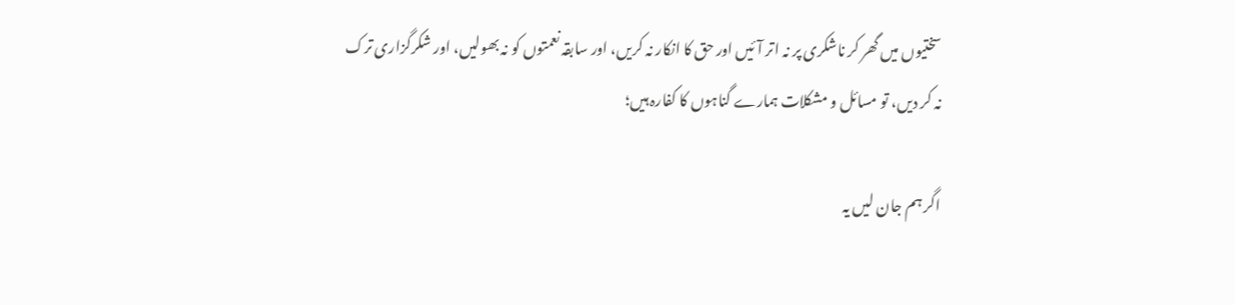سختیوں میں گھر کر ناشکری پر نہ اتر آئیں اور حق کا انکار نہ کریں، اور سابقہ نعمتوں کو نہ بھولیں، اور شکرگزاری ترک نہ کر دیں، تو مسائل و مشکلات ہمارے گناہوں کا کفارہ ہیں؛

اگر ہم جان لیں یہ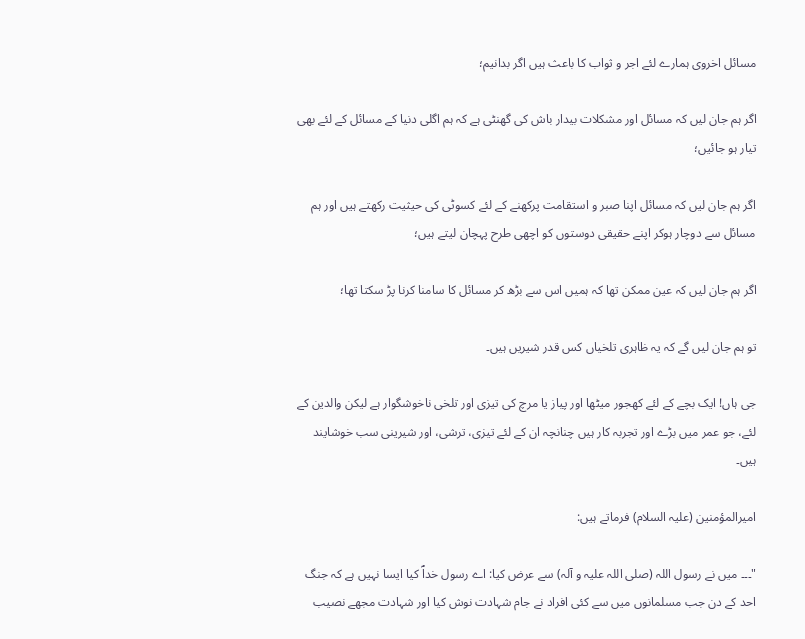مسائل اخروی ہمارے لئے اجر و ثواب کا باعث ہیں اگر بدانیم؛

اگر ہم جان لیں کہ مسائل اور مشکلات بیدار باش کی گھنٹی ہے کہ ہم اگلی دنیا کے مسائل کے لئے بھی تیار ہو جائیں؛

اگر ہم جان لیں کہ مسائل اپنا صبر و استقامت پرکھنے کے لئے کسوٹی کی حیثیت رکھتے ہیں اور ہم مسائل سے دوچار ہوکر اپنے حقیقی دوستوں کو اچھی طرح پہچان لیتے ہیں؛

اگر ہم جان لیں کہ عین ممکن تھا کہ ہمیں اس سے بڑھ کر مسائل کا سامنا کرنا پڑ سکتا تھا؛

تو ہم جان لیں گے کہ یہ ظاہری تلخیاں کس قدر شیریں ہیں۔

جی ہاں! ایک بچے کے لئے کھجور میٹھا اور پیاز یا مرچ کی تیزی اور تلخی ناخوشگوار ہے لیکن والدین کے لئے، جو عمر میں بڑے اور تجربہ کار ہیں چنانچہ ان کے لئے تیزی، ترشی، اور شیرینی سب خوشایند ہیں۔

امیرالمؤمنین (علیہ السلام) فرماتے ہیں:

"۔۔۔ میں نے رسول اللہ (صلی اللہ علیہ و آلہ) سے عرض کیا: اے رسول خداؐ کیا ایسا نہیں ہے کہ جنگ احد کے دن جب مسلمانوں میں سے کئی افراد نے جام شہادت نوش کیا اور شہادت مجھے نصیب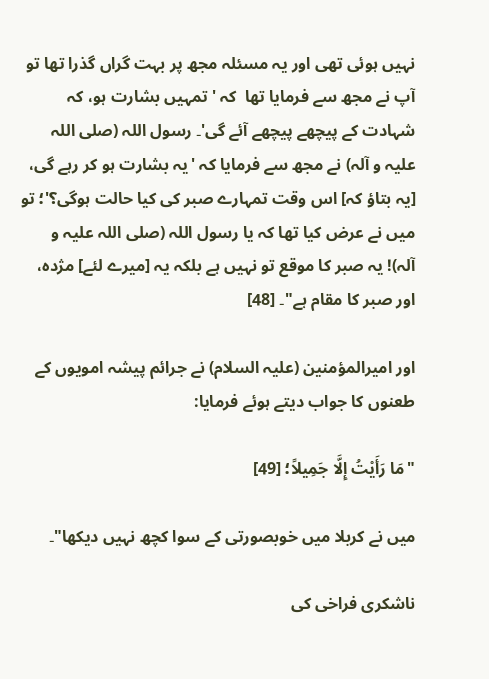نہیں ہوئی تھی اور یہ مسئلہ مجھ پر بہت گراں گذرا تھا تو آپ نے مجھ سے فرمایا تھا  کہ 'تمہیں بشارت ہو، کہ شہادت کے پیچھے پیچھے آئے گی'۔ رسول اللہ (صلی اللہ علیہ و آلہ) نے مجھ سے فرمایا کہ 'یہ بشارت ہو کر رہے گی، [یہ بتاؤ کہ] اس وقت تمہارے صبر کی کیا حالت ہوگی؟'؛ تو میں نے عرض کیا تھا کہ یا رسول اللہ (صلی اللہ علیہ و آلہ)! یہ صبر کا موقع تو نہیں ہے بلکہ یہ [میرے لئے] مژدہ، اور صبر کا مقام ہے"۔ [48]

اور امیرالمؤمنین (علیہ السلام) نے جرائم پیشہ امویوں کے طعنوں کا جواب دیتے ہوئے فرمایا:

"مَا رَأَيْتُ إِلَّا جَمِیلاً؛ [49]

میں نے کربلا میں خوبصورتی کے سوا کچھ نہیں دیکھا"۔

ناشکری فراخی کی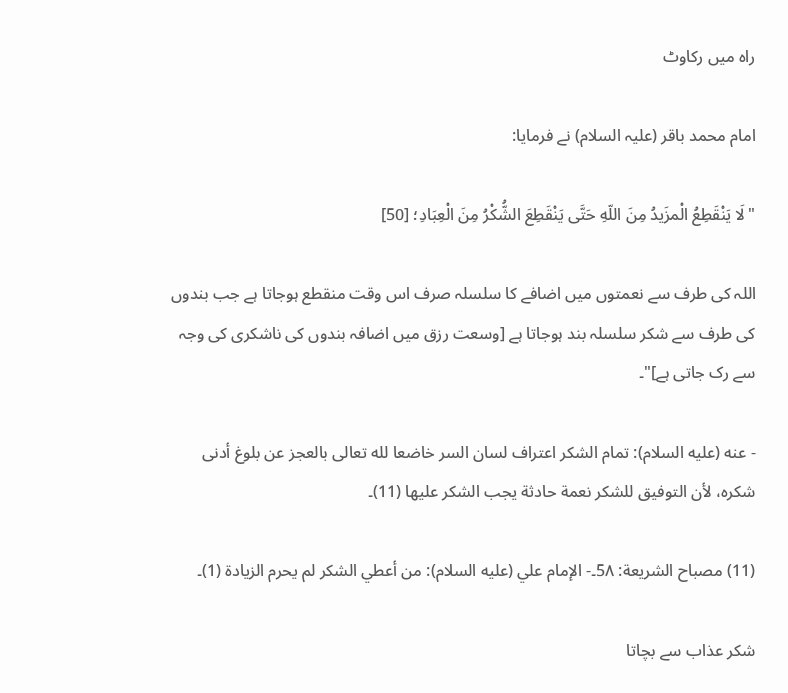راہ میں رکاوٹ

امام محمد باقر (علیہ السلام) نے فرمایا:

"لَا يَنْقَطِعُ الْمزَيدُ مِنَ اللّهِ حَتَّى يَنْقَطِعَ الشُّكْرُ مِنَ الْعِبَادِ؛ [50]

اللہ کی طرف سے نعمتوں میں اضافے کا سلسلہ صرف اس وقت منقطع ہوجاتا ہے جب بندوں کی طرف سے شکر سلسلہ بند ہوجاتا ہے [وسعت رزق میں اضافہ بندوں کی ناشکری کی وجہ سے رک جاتی ہے]"۔

- عنه (عليه السلام): تمام الشكر اعتراف لسان السر خاضعا لله تعالى بالعجز عن بلوغ أدنى شكره، لأن التوفيق للشكر نعمة حادثة يجب الشكر عليها (11)۔

(11) مصباح الشريعة: 5٨۔- الإمام علي (عليه السلام): من أعطي الشكر لم يحرم الزيادة (1)۔

شکر عذاب سے بچاتا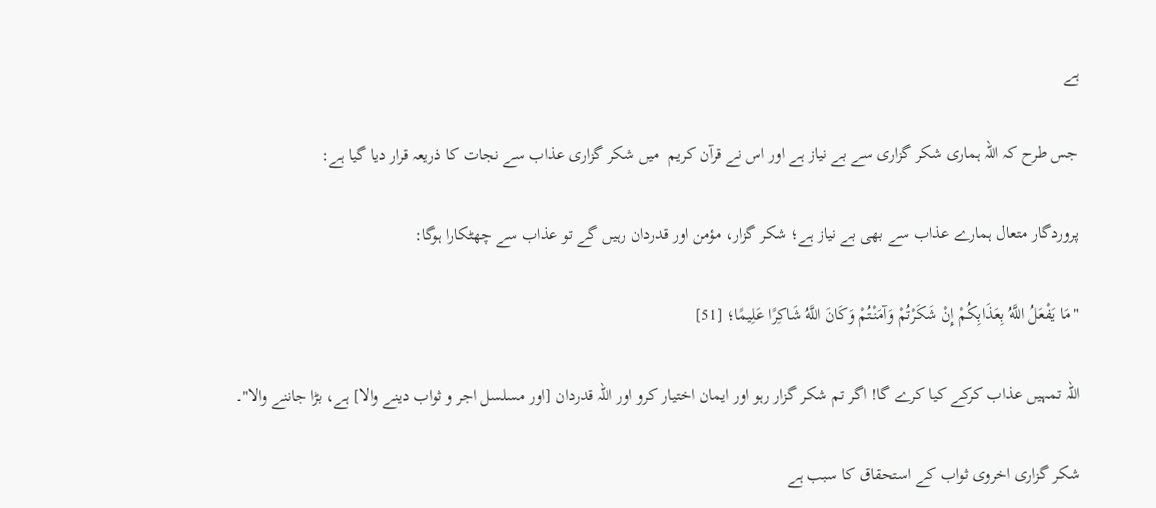ہے

جس طرح کہ اللہ ہماری شکر گزاری سے بے نیاز ہے اور اس نے قرآن کریم  میں شکر گزاری عذاب سے نجات کا ذریعہ قرار دیا گیا ہے:

پروردگار متعال ہمارے عذاب سے بھی بے نیاز ہے؛ شکر گزار، مؤمن اور قدردان رہیں گے تو عذاب سے چھٹکارا ہوگا:

"مَا يَفْعَلُ اللَّهُ بِعَذَابِكُمْ إِنْ شَكَرْتُمْ وَآمَنْتُمْ وَكَانَ اللَّهُ شَاكِرًا عَلِيمًا؛ [51]

اللہ تمہیں عذاب کرکے کیا کرے گا! اگر تم شکر گزار رہو اور ایمان اختیار کرو اور اللہ قدردان [اور مسلسل اجر و ثواب دینے والا] ہے، بڑا جاننے والا"۔

شکر گزاری اخروی ثواب کے استحقاق کا سبب ہے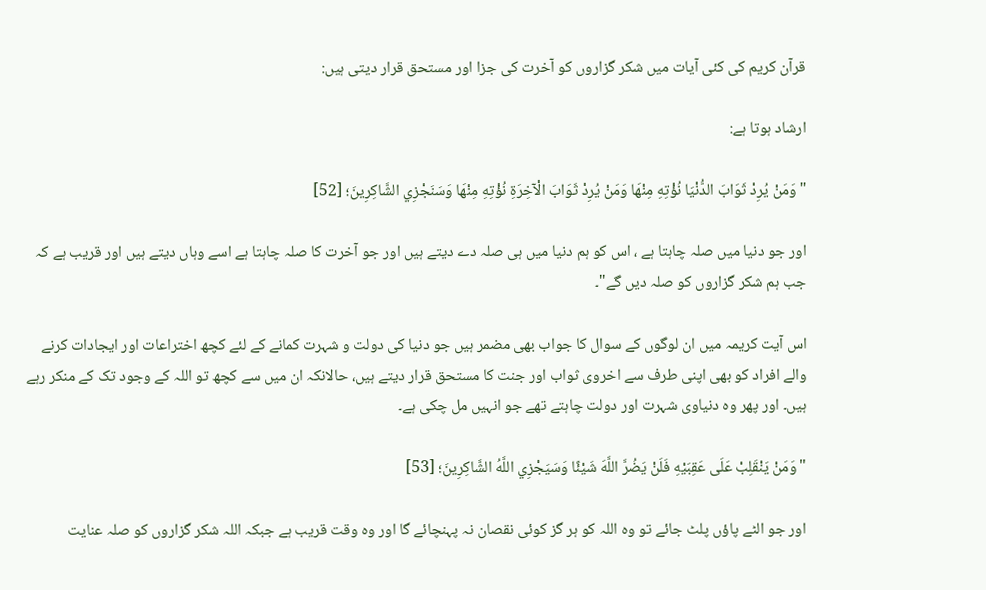قرآن کریم کی کئی آیات میں شکر گزاروں کو آخرت کی جزا اور مستحق قرار دیتی ہيں:

ارشاد ہوتا ہے:

"وَمَنْ يُرِدْ ثَوَابَ الدُّنْيَا نُؤْتِهِ مِنْهَا وَمَنْ يُرِدْ ثَوَابَ الْآخِرَةِ نُؤْتِهِ مِنْهَا وَسَنَجْزِي الشَّاكِرِينَ؛ [52]

اور جو دنیا میں صلہ چاہتا ہے ، اس کو ہم دنیا میں ہی صلہ دے دیتے ہیں اور جو آخرت کا صلہ چاہتا ہے اسے وہاں دیتے ہیں اور قریب ہے کہ جب ہم شکر گزاروں کو صلہ دیں گے"۔

اس آیت کریمہ میں ان لوگوں کے سوال کا جواب بھی مضمر ہیں جو دنیا کی دولت و شہرت کمانے کے لئے کچھ اختراعات اور ایجادات کرنے والے افراد کو بھی اپنی طرف سے اخروی ثواب اور جنت کا مستحق قرار دیتے ہیں، حالانکہ ان میں سے کچھ تو اللہ کے وجود تک کے منکر رہے ہیں۔ اور پھر وہ دنیاوی شہرت اور دولت چاہتے تھے جو انہيں مل چکی ہے۔

"وَمَنْ يَنْقَلِبْ عَلَى عَقِبَيْهِ فَلَنْ يَضُرَّ اللَّهَ شَيْئًا وَسَيَجْزِي اللَّهُ الشَّاكِرِينَ؛ [53]

اور جو الٹے پاؤں پلٹ جائے تو وہ اللہ کو ہر گز کوئی نقصان نہ پہنچائے گا اور وہ وقت قریب ہے جبکہ اللہ شکر گزاروں کو صلہ عنایت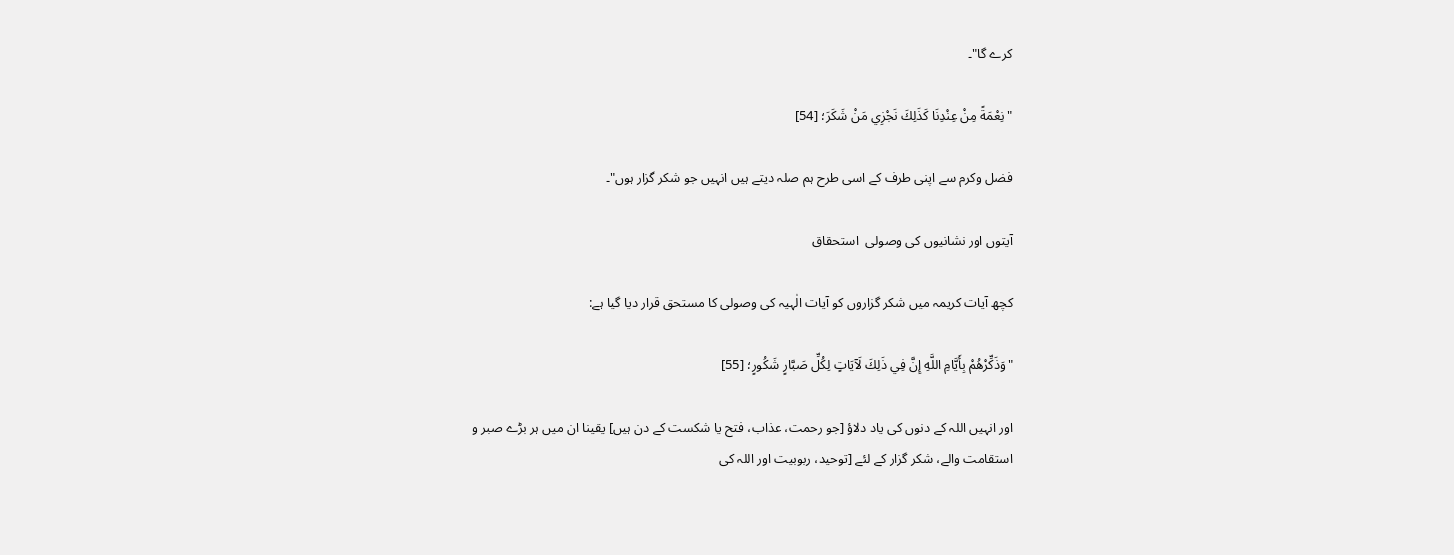کرے گا"۔

"نِعْمَةً مِنْ عِنْدِنَا كَذَلِكَ نَجْزِي مَنْ شَكَرَ؛ [54]

فضل وکرم سے اپنی طرف کے اسی طرح ہم صلہ دیتے ہیں انہیں جو شکر گزار ہوں"۔

آیتوں اور نشانیوں کی وصولی  استحقاق

کچھ آیات کریمہ میں شکر گزاروں کو آیات الٰہیہ کی وصولی کا مستحق قرار دیا گیا ہے:

"وَذَكِّرْهُمْ بِأَيَّامِ اللَّهِ إِنَّ فِي ذَلِكَ لَآيَاتٍ لِكُلِّ صَبَّارٍ شَكُورٍ؛ [55]

اور انہیں اللہ کے دنوں کی یاد دلاؤ [جو رحمت، عذاب، فتح یا شکست کے دن ہیں] یقینا ان میں ہر بڑے صبر و استقامت والے، شکر گزار کے لئے [توحید، ربوبیت اور اللہ کی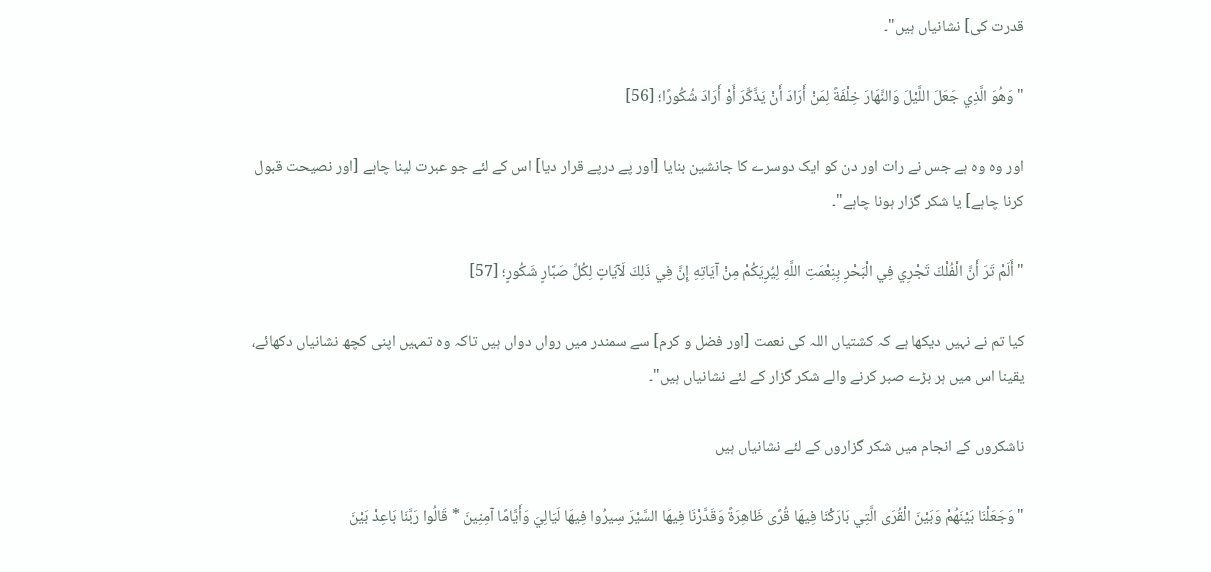قدرت کی] نشانیاں ہیں"۔

"وَهُوَ الَّذِي جَعَلَ اللَّيْلَ وَالنَّهَارَ خِلْفَةً لِمَنْ أَرَادَ أَنْ يَذَّكَّرَ أَوْ أَرَادَ شُكُورًا؛ [56]

اور وہ وہ ہے جس نے رات اور دن کو ایک دوسرے کا جانشین بنایا [اور پے درپے قرار دیا] اس کے لئے جو عبرت لینا چاہے [اور نصیحت قبول کرنا چاہے] یا شکر گزار ہونا چاہے"۔

"أَلَمْ تَرَ أَنَّ الْفُلْكَ تَجْرِي فِي الْبَحْرِ بِنِعْمَتِ اللَّهِ لِيُرِيَكُمْ مِنْ آيَاتِهِ إِنَّ فِي ذَلِكَ لَآيَاتٍ لِكُلِّ صَبَّارٍ شَكُورٍ؛ [57]

کیا تم نے نہیں دیکھا ہے کہ کشتیاں اللہ کی نعمت [اور فضل و کرم] سے سمندر میں رواں دواں ہیں تاکہ وہ تمہیں اپنی کچھ نشانیاں دکھائے، یقینا اس میں ہر بڑے صبر کرنے والے شکر گزار کے لئے نشانیاں ہیں"۔

ناشکروں کے انجام میں شکر گزاروں کے لئے نشانیاں ہیں

"وَجَعَلْنَا بَيْنَهُمْ وَبَيْنَ الْقُرَى الَّتِي بَارَكْنَا فِيهَا قُرًى ظَاهِرَةً وَقَدَّرْنَا فِيهَا السَّيْرَ سِيرُوا فِيهَا لَيَالِيَ وَأَيَّامًا آمِنِينَ * قَالُوا رَبَّنَا بَاعِدْ بَيْنَ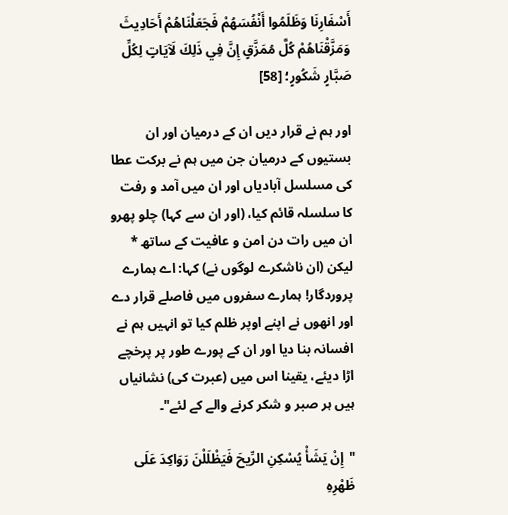أَسْفَارِنَا وَظَلَمُوا أَنْفُسَهُمْ فَجَعَلْنَاهُمْ أَحَادِيثَ وَمَزَّقْنَاهُمْ كُلَّ مُمَزَّقٍ إِنَّ فِي ذَلِكَ لَآيَاتٍ لِكُلِّ صَبَّارٍ شَكُورٍ؛ [58]

اور ہم نے قرار دیں ان کے درمیان اور ان بستیوں کے درمیان جن میں ہم نے برکت عطا کی مسلسل آبادیاں اور ان میں آمد و رفت کا سلسلہ قائم کیا، (اور ان سے کہا) چلو پھرو ان میں رات دن امن و عافیت کے ساتھ *  لیکن (ان ناشکرے لوگوں نے) کہا: اے ہمارے پروردگار! ہمارے سفروں میں فاصلے قرار دے اور انھوں نے اپنے اوپر ظلم کیا تو انہیں ہم نے افسانہ بنا دیا اور ان کے پورے طور پر پرخچے اڑا دیئے، یقینا اس میں (عبرت کی) نشانیاں ہیں ہر صبر و شکر کرنے والے کے لئے"۔

"إِنْ يَشَأْ يُسْكِنِ الرِّيحَ فَيَظْلَلْنَ رَوَاكِدَ عَلَى ظَهْرِهِ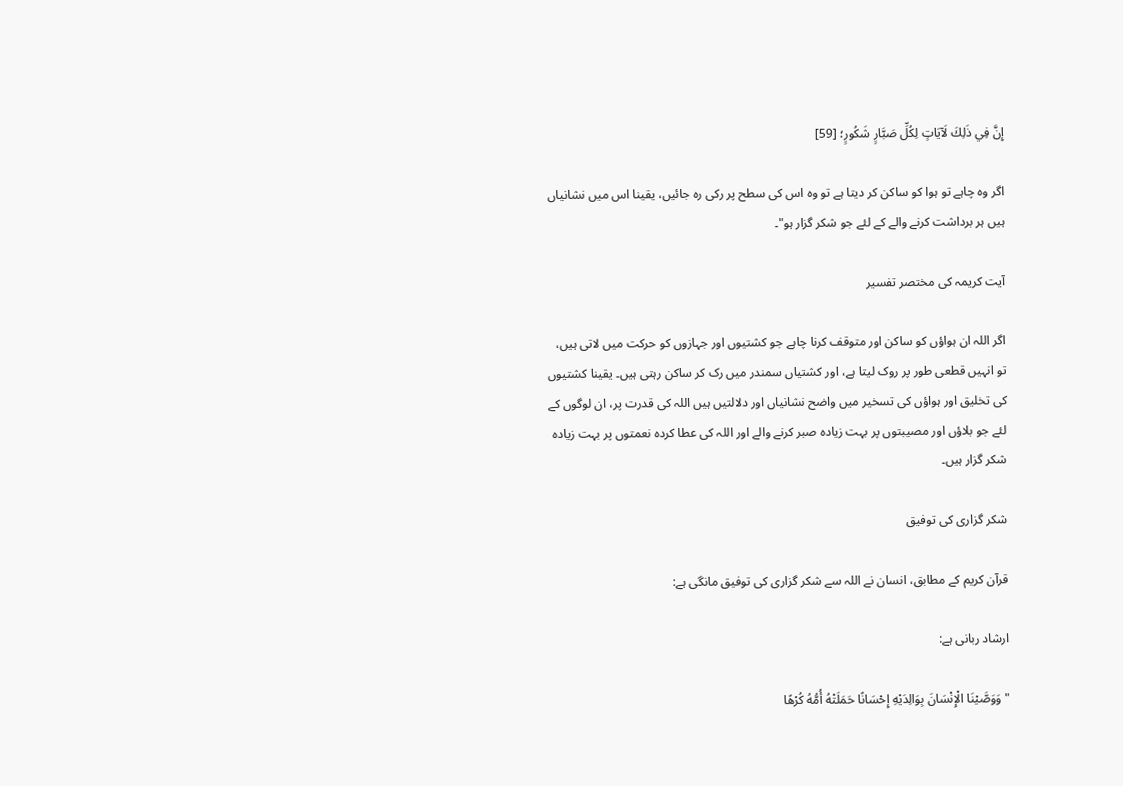إِنَّ فِي ذَلِكَ لَآيَاتٍ لِكُلِّ صَبَّارٍ شَكُورٍ؛ [59]

اگر وہ چاہے تو ہوا کو ساکن کر دیتا ہے تو وہ اس کی سطح پر رکی رہ جائیں، یقینا اس میں نشانیاں ہیں ہر برداشت کرنے والے کے لئے جو شکر گزار ہو"۔

آیت کریمہ کی مختصر تفسیر

اگر اللہ ان ہواؤں کو ساکن اور متوقف کرنا چاہے جو کشتیوں اور جہازوں کو حرکت میں لاتی ہیں، تو انہیں قطعی طور پر روک لیتا ہے، اور کشتیاں سمندر میں رک کر ساکن رہتی ہیں۔ یقینا کشتیوں کی تخلیق اور ہواؤں کی تسخیر میں واضح نشانیاں اور دلالتیں ہیں اللہ کی قدرت پر، ان لوگوں کے لئے جو بلاؤں اور مصیبتوں پر بہت زیادہ صبر کرنے والے اور اللہ کی عطا کردہ نعمتوں پر بہت زیادہ شکر گزار ہیں۔

شکر گزاری کی توفیق

قرآن کریم کے مطابق، انسان نے اللہ سے شکر گزاری کی توفیق مانگی ہے:

ارشاد ربانی ہے:

"وَوَصَّيْنَا الْإِنْسَانَ بِوَالِدَيْهِ إِحْسَانًا حَمَلَتْهُ أُمُّهُ كُرْهًا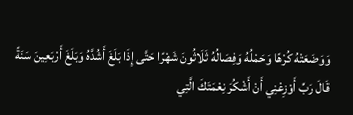وَوَضَعَتْهُ كُرْهًا وَحَمْلُهُ وَفِصَالُهُ ثَلَاثُونَ شَهْرًا حَتَّى إِذَا بَلَغَ أَشُدَّهُ وَبَلَغَ أَرْبَعِينَ سَنَةً قَالَ رَبِّ أَوْزِعْنِي أَنْ أَشْكُرَ نِعْمَتَكَ الَّتِي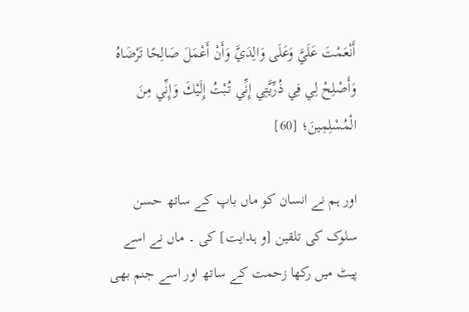أَنْعَمْتَ عَلَيَّ وَعَلَى وَالِدَيَّ وَأَنْ أَعْمَلَ صَالِحًا تَرْضَاهُ وَأَصْلِحْ لِي فِي ذُرِّيَّتِي إِنِّي تُبْتُ إِلَيْكَ وَإِنِّي مِنَ الْمُسْلِمِينَ؛ [60]

اور ہم نے انسان کو ماں باپ کے ساتھ حسن سلوک کی تلقین [و ہدایت] کی ۔ ماں نے اسے پیٹ میں رکھا زحمت کے ساتھ اور اسے جنم بھی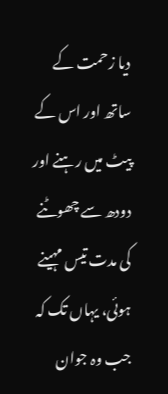دیا زحمت کے ساتھ اور اس کے پیٹ میں رہنے اور دودھ سے چھوٹنے کی مدت تیس مہینے ہوئی، یہاں تک کہ جب وہ جوان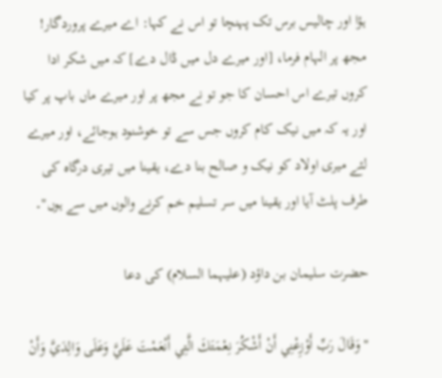ہؤا اور چالیس برس تک پہنچا تو اس نے کہا: اے میرے پروردگار! مجھ پر الہام فرما، [اور میرے دل میں ڈال دے] کہ میں شکر ادا کروں تیرے اس احسان کا جو تو نے مجھ پر اور میرے ماں باپ پر کیا اور یہ کہ میں نیک کام کروں جس سے تو خوشنود ہوجائے، اور میرے لئے میری اولاد کو نیک و صالح بنا دے، یقینا میں تیری درگاہ کی طرف پلٹ آیا اور یقینا میں سر تسلیم خم کرنے والوں میں سے ہوں"۔

حضرت سلیمان بن داؤد (علیہما السلام) کی دعا

"وَقَالَ رَبِّ أَوْزِعْنِي أَنْ أَشْكُرَ نِعْمَتَكَ الَّتِي أَنْعَمْتَ عَلَيَّ وَعَلَى وَالِدَيَّ وَأَنْ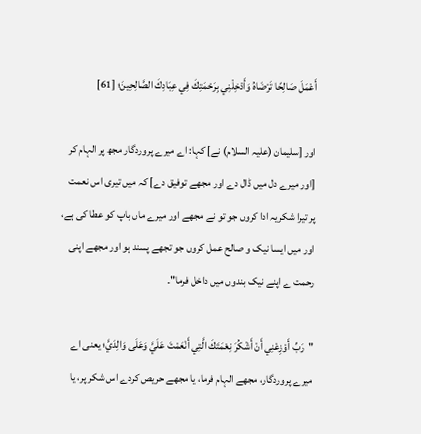أَعْمَلَ صَالِحًا تَرْضَاهُ وَأَدْخِلْنِي بِرَحْمَتِكَ فِي عِبَادِكَ الصَّالِحِينَ؛ [61]

اور [سليمان (علیہ السلام) نے] کہا: اے میرے پروردگار مجھ پر الہام کر [اور میرے دل میں ڈال دے اور مجھے توفیق دے] کہ میں تیری اس نعمت پر تیرا شکریہ ادا کروں جو تو نے مجھے اور میرے ماں باپ کو عطا کی ہے، اور میں ایسا نیک و صالح عمل کروں جو تجھے پسند ہو اور مجھے اپنی رحمت ے اپنے نیک بندوں میں داخل فرما"۔

"رَبِّ أَوْزِعْنِي أَنْ أَشْكُرَ نِعْمَتَكَ الَّتِي أَنْعَمْتَ عَلَيَّ وَعَلَى وَالِدَيَّ؛ یعنی اے میرے پروردگار، مجھے الہام فرما، یا مجھے حریص کردے اس شکر پر، یا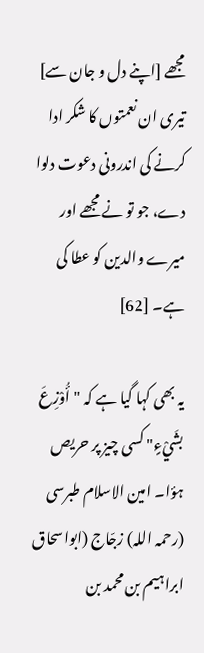مجھے [اپنے دل و جان سے] تیری ان نعمتوں کا شکر ادا کرنے کی اندرونی دعوت دلوا دے، جو تو نے مجھے اور میرے والدین کو عطا کی ہے۔ [62]

یہ بھی کہا گیا ہے کہ "أُوْزِعَ‌ بشَيْ‌ءٍ" کسی چیز پر حریص ہؤا۔ امین الاسلام طبرسی (رحمہ اللہ) زجّاج (ابواسحاق ابراہیم بن محمد بن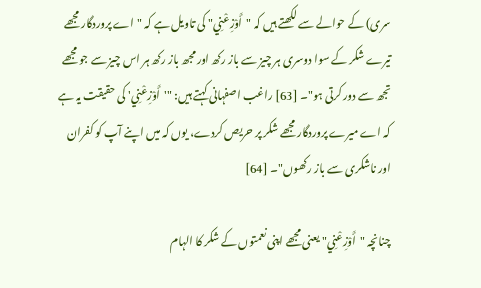سری) کے حوالے سے لکھتے ہیں کہ "أَوْزِعْنِي" کی تاویل ہے کہ "اے پروردگار مجھے تیرے شکر کے سوا دوسری ہر چیز سے باز رکھ اور مجھ باز رکھ ہر اس چیز سے جو مجھے تجھ سے دور کرتی ہو"۔ [63] راغب اصفہانی کہتے ہیں: "'أَوْزِعْنِي' کی حقیقت یہ ہے کہ اے میرے پروردگار مجھے شکر پر حریص کردے، یوں کہ میں اپنے آپ کو کفران اور ناشکری سے باز رکھوں"۔ [64]

چنانچہ "أَوْزِعْنِي" یعنی مجھے اپنی نعمتوں کے شکر کا الہام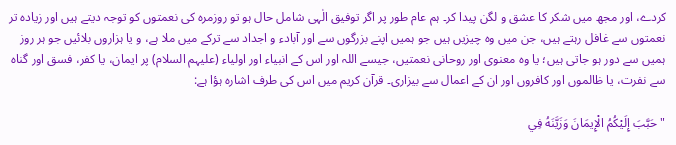کردے، اور مجھ میں شکر کا عشق و لگن پیدا کر۔ ہم عام طور پر اگر توفیق الٰہی شامل حال ہو تو روزمرہ کی نعمتوں کو توجہ دیتے ہیں اور زیادہ تر نعمتوں سے غافل رہتے ہیں، جن میں وہ چیزیں ہیں جو ہمیں اپنے بزرگوں سے اور آبادء و اجداد سے ترکے میں ملا ہے، و یا ہزاروں بلائیں جو ہر روز ہمیں سے دور ہو جاتی ہیں؛ یا وہ معنوی اور روحانی نعمتیں، جیسے اللہ اور اس کے انبیاء اور اولیاء (علیہم السلام) پر ایمان، یا کفر، فسق اور گناہ سے نفرت، یا ظالموں اور کافروں اور ان کے اعمال سے بیزاری۔ قرآن کریم میں اس کی طرف اشارہ ہؤا ہے:

"حَبَّبَ إِلَيْكُمُ الْإِيمَانَ وَزَيَّنَهُ فِي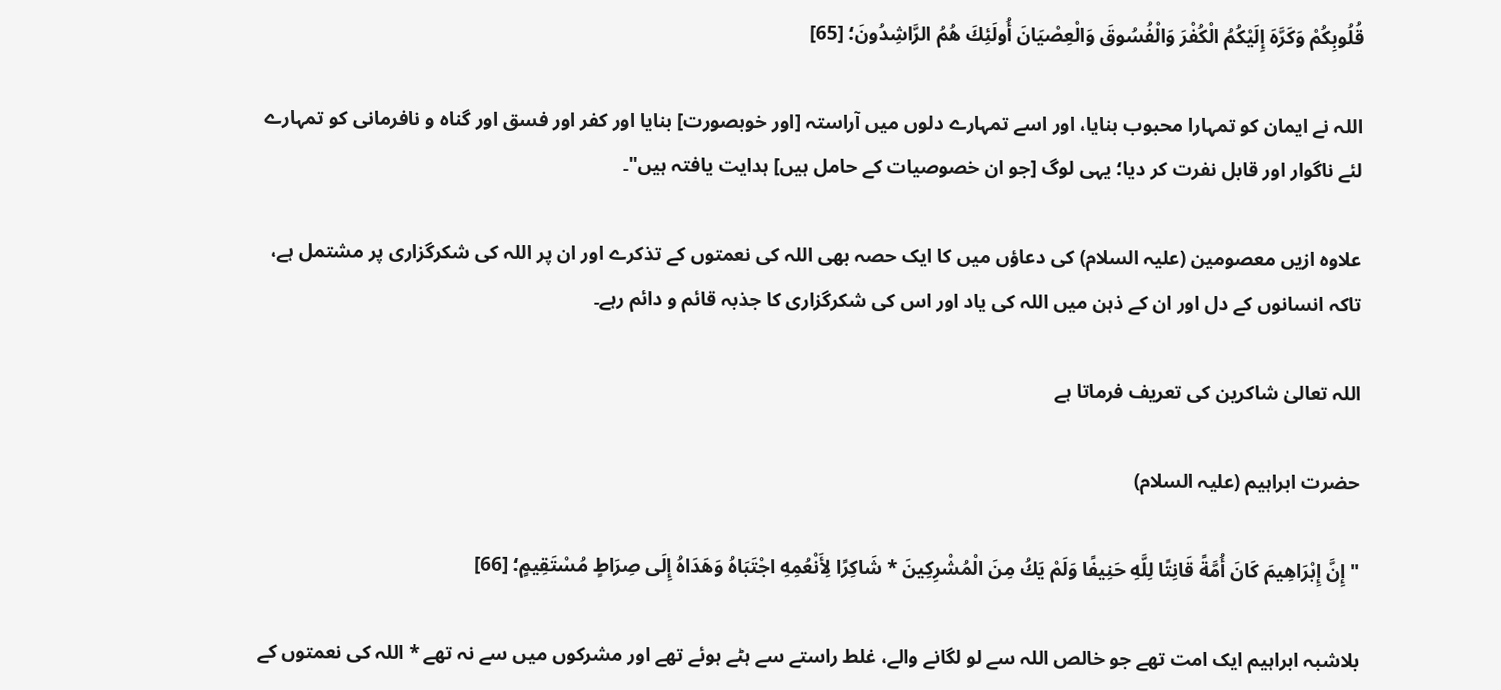قُلُوبِكُمْ وَكَرَّهَ إِلَيْكُمُ الْكُفْرَ وَالْفُسُوقَ وَالْعِصْيَانَ أُولَئِكَ هُمُ الرَّاشِدُونَ؛ [65]

اللہ نے ایمان کو تمہارا محبوب بنایا، اور اسے تمہارے دلوں میں آراستہ [اور خوبصورت] بنایا اور کفر اور فسق اور گناہ و نافرمانی کو تمہارے لئے ناگوار اور قابل نفرت کر دیا؛ یہی لوگ [جو ان خصوصیات کے حامل ہیں] ہدایت یافتہ ہیں"۔

علاوہ ازیں معصومین (علیہ السلام) کی دعاؤں میں کا ایک حصہ بھی اللہ کی نعمتوں کے تذکرے اور ان پر اللہ کی شکرگزاری پر مشتمل ہے، تاکہ انسانوں کے دل اور ان کے ذہن میں اللہ کی یاد اور اس کی شکرگزاری کا جذبہ قائم و دائم رہے۔

اللہ تعالیٰ شاکرین کی تعریف فرماتا ہے

حضرت ابراہیم (علیہ السلام)

"إِنَّ إِبْرَاهِيمَ كَانَ أُمَّةً قَانِتًا لِلَّهِ حَنِيفًا وَلَمْ يَكُ مِنَ الْمُشْرِكِينَ * شَاكِرًا لِأَنْعُمِهِ اجْتَبَاهُ وَهَدَاهُ إِلَى صِرَاطٍ مُسْتَقِيمٍ؛ [66]

بلاشبہ ابراہیم ایک امت تھے جو خالص اللہ سے لو لگانے والے، غلط راستے سے ہٹے ہوئے تھے اور مشرکوں میں سے نہ تھے * اللہ کی نعمتوں کے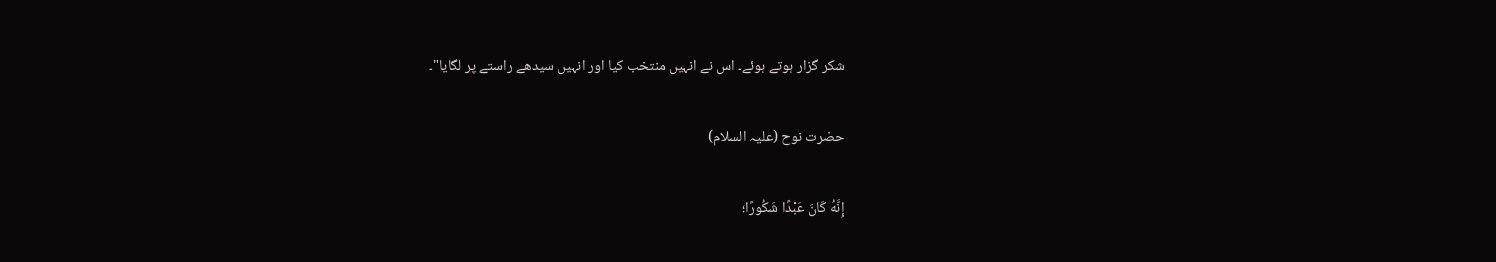شکر گزار ہوتے ہوئے۔ اس نے انہیں منتخب کیا اور انہیں سیدھے راستے پر لگایا"۔

حضرت نوح (علیہ السلام)

إِنَّهُ كَانَ عَبْدًا شَكُورًا؛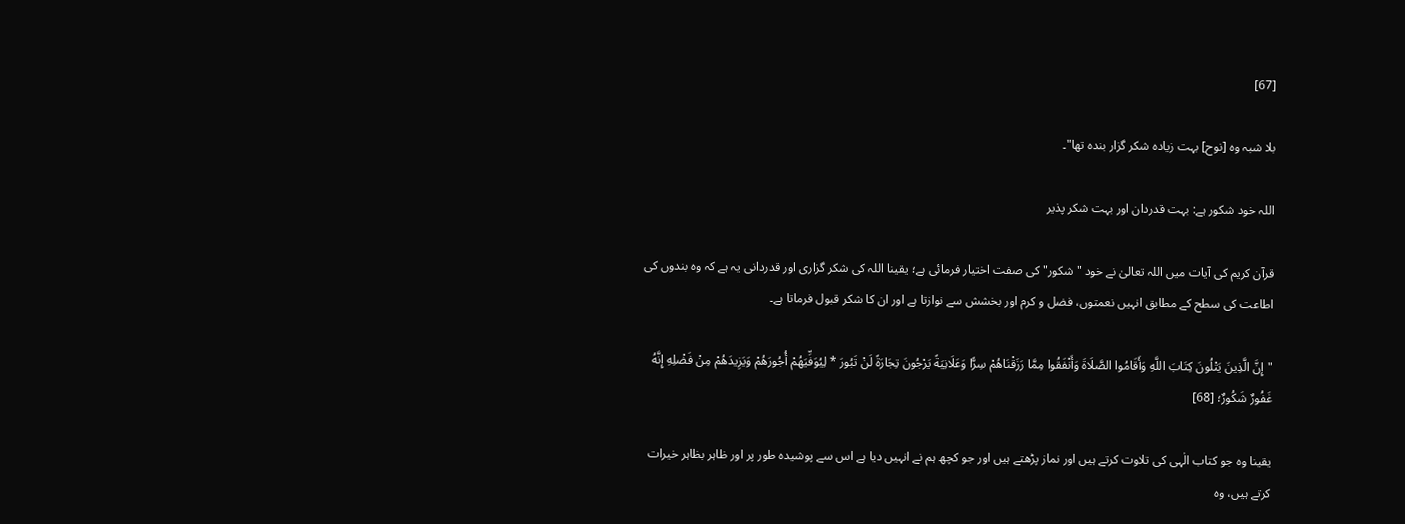[67]

بلا شبہ وہ [نوح] بہت زیادہ شکر گزار بندہ تھا"۔

اللہ خود شکور ہے: بہت قدردان اور بہت شکر پذیر

قرآن کریم کی آیات میں اللہ تعالیٰ نے خود "شکور" کی صفت اختیار فرمائی ہے؛ یقینا اللہ کی شکر گزاری اور قدردانی یہ ہے کہ وہ بندوں کی اطاعت کی سطح کے مطابق انہیں نعمتوں، فضل و کرم اور بخشش سے نوازتا ہے اور ان کا شکر قبول فرماتا ہے۔

"إِنَّ الَّذِينَ يَتْلُونَ كِتَابَ اللَّهِ وَأَقَامُوا الصَّلَاةَ وَأَنْفَقُوا مِمَّا رَزَقْنَاهُمْ سِرًّا وَعَلَانِيَةً يَرْجُونَ تِجَارَةً لَنْ تَبُورَ * لِيُوَفِّيَهُمْ أُجُورَهُمْ وَيَزِيدَهُمْ مِنْ فَضْلِهِ إِنَّهُ غَفُورٌ شَكُورٌ؛ [68]

یقینا وہ جو کتاب الٰہی کی تلاوت کرتے ہیں اور نماز پڑھتے ہیں اور جو کچھ ہم نے انہیں دیا ہے اس سے پوشیدہ طور پر اور ظاہر بظاہر خیرات کرتے ہیں، وہ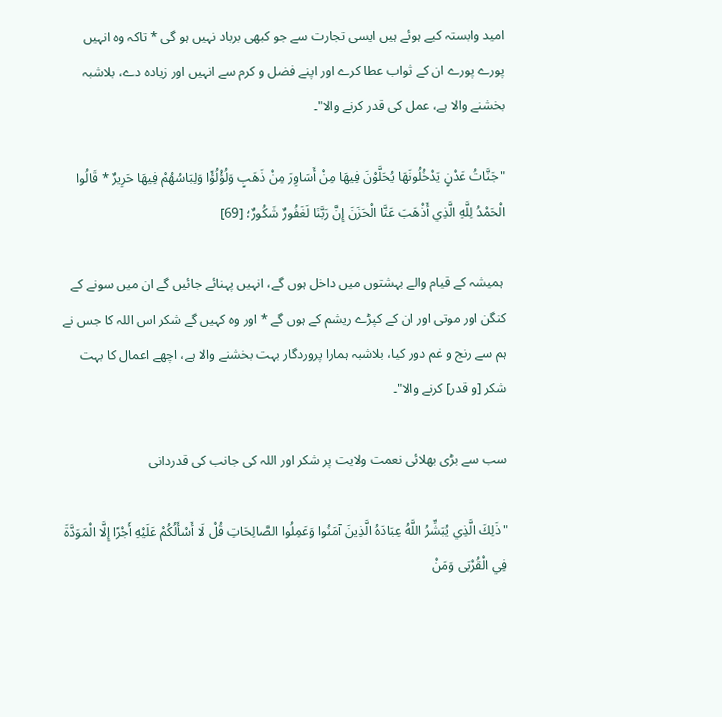امید وابستہ کیے ہوئے ہیں ایسی تجارت سے جو کبھی برباد نہیں ہو گی * تاکہ وہ انہیں پورے پورے ان کے ثواب عطا کرے اور اپنے فضل و کرم سے انہیں اور زیادہ دے، بلاشبہ بخشنے والا ہے، عمل کی قدر کرنے والا"۔

"جَنَّاتُ عَدْنٍ يَدْخُلُونَهَا يُحَلَّوْنَ فِيهَا مِنْ أَسَاوِرَ مِنْ ذَهَبٍ وَلُؤْلُؤًا وَلِبَاسُهُمْ فِيهَا حَرِيرٌ * قَالُوا الْحَمْدُ لِلَّهِ الَّذِي أَذْهَبَ عَنَّا الْحَزَنَ إِنَّ رَبَّنَا لَغَفُورٌ شَكُورٌ؛ [69]

 ہمیشہ کے قیام والے بہشتوں میں داخل ہوں گے، انہیں پہنائے جائیں گے ان میں سونے کے کنگن اور موتی اور ان کے کپڑے ریشم کے ہوں گے * اور وہ کہیں گے شکر اس اللہ کا جس نے ہم سے رنج و غم دور کیا، بلاشبہ ہمارا پروردگار بہت بخشنے والا ہے، اچھے اعمال کا بہت شکر [و قدر] کرنے والا"۔

سب سے بڑی بھلائی نعمت ولایت پر شکر اور اللہ کی جانب کی قدردانی

"ذَلِكَ الَّذِي يُبَشِّرُ اللَّهُ عِبَادَهُ الَّذِينَ آمَنُوا وَعَمِلُوا الصَّالِحَاتِ قُلْ لَا أَسْأَلُكُمْ عَلَيْهِ أَجْرًا إِلَّا الْمَوَدَّةَ فِي الْقُرْبَى وَمَنْ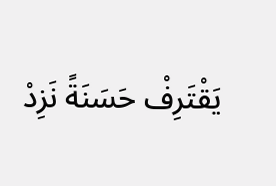يَقْتَرِفْ حَسَنَةً نَزِدْ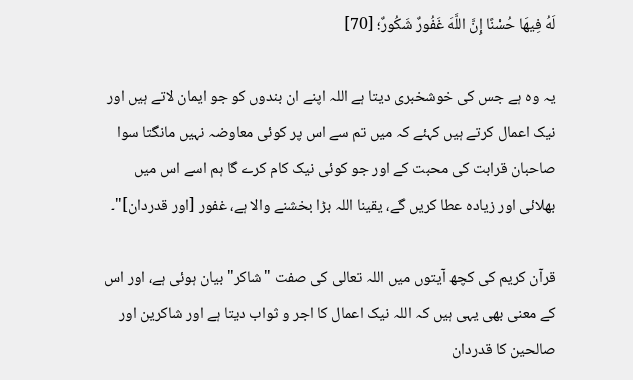لَهُ فِيهَا حُسْنًا إِنَّ اللَّهَ غَفُورٌ شَكُورٌ؛ [70]

یہ وہ ہے جس کی خوشخبری دیتا ہے اللہ اپنے ان بندوں کو جو ایمان لاتے ہیں اور نیک اعمال کرتے ہیں کہئے کہ میں تم سے اس پر کوئی معاوضہ نہیں مانگتا سوا صاحبان قرابت کی محبت کے اور جو کوئی نیک کام کرے گا ہم اسے اس میں بھلائی اور زیادہ عطا کریں گے، یقینا اللہ بڑا بخشنے والا ہے، غفور [اور قدردان]"۔

قرآن کریم کی کچھ آیتوں میں اللہ تعالی کی صفت "شاکر" بیان ہوئی ہے، اور اس کے معنی بھی یہی ہیں کہ اللہ نیک اعمال کا اجر و ثواب دیتا ہے اور شاکرین اور صالحین کا قدردان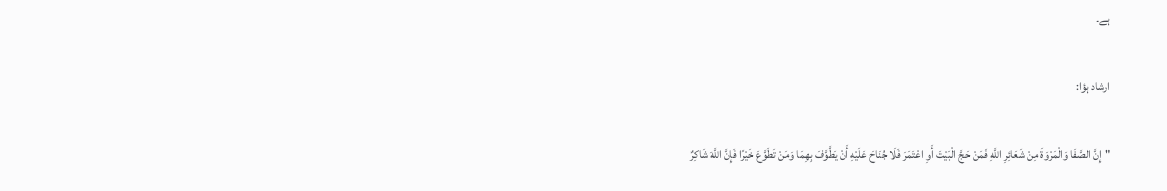ہے۔

ارشاد ہؤا:

"إِنَّ الصَّفَا وَالْمَرْوَةَ مِنْ شَعَائِرِ اللَّهِ فَمَنْ حَجَّ الْبَيْتَ أَوِ اعْتَمَرَ فَلَا جُنَاحَ عَلَيْهِ أَنْ يَطَّوَّفَ بِهِمَا وَمَنْ تَطَوَّعَ خَيْرًا فَإِنَّ اللَّهَ شَاكِرٌ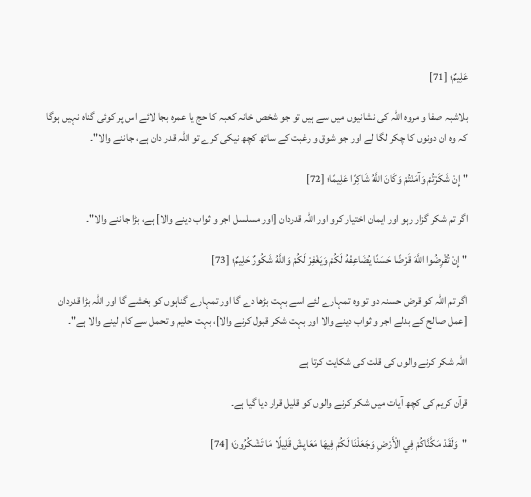عَلِيمٌ؛ [71]

بلاشبہ صفا و مروہ اللہ کی نشانیوں میں سے ہیں تو جو شخص خانہ کعبہ کا حج یا عمرہ بجا لائے اس پر کوئی گناہ نہیں ہوگا کہ وہ ان دونوں کا چکر لگا لے اور جو شوق و رغبت کے ساتھ کچھ نیکی کرے تو اللہ قدر دان ہے، جاننے والا"۔

"إِنْ شَكَرْتُمْ وَآمَنْتُمْ وَكَانَ اللَّهُ شَاكِرًا عَلِيمًا؛ [72]

اگر تم شکر گزار رہو اور ایمان اختیار کرو اور اللہ قدردان [اور مسلسل اجر و ثواب دینے والا] ہے، بڑا جاننے والا"۔

"إِنْ تُقْرِضُوا اللَّهَ قَرْضًا حَسَنًا يُضَاعِفْهُ لَكُمْ وَيَغْفِرْ لَكُمْ وَاللَّهُ شَكُورٌ حَلِيمٌ؛ [73]

اگر تم اللہ کو قرض حسنہ دو تو وہ تمہارے لئے اسے بہت بڑھا دے گا اور تمہارے گناہوں کو بخشے گا اور اللہ بڑا قدردان [عمل صالح کے بدلے اجر و ثواب دینے والا اور بہت شکر قبول کرنے والا]، بہت حلیم و تحمل سے کام لینے والا ہے"۔

اللہ شکر کرنے والوں کی قلت کی شکایت کرتا ہے

قرآن کریم کی کچھ آیات میں شکر کرنے والوں کو قلیل قرار دیا گیا ہے۔

"وَلَقَدْ مَكَّنَّاكُمْ فِي الْأَرْضِ وَجَعَلْنَا لَكُمْ فِيهَا مَعَايِشَ قَلِيلًا مَا تَشْكُرُونَ؛ [74]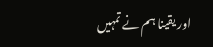اور یقینا ہم نے تمہیں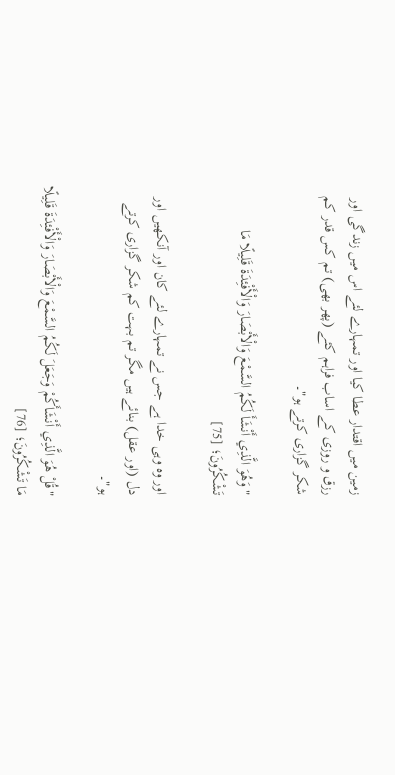زمین میں اقتدار عطا کیا اور تمہارے لئے اس میں زندگی اور رزق و روزی کے اساب فراہم کئے (پھر بھی) تم کس قدر کم شکر گزاری کرتے ہو"۔

"وَهُوَ الَّذِي أَنْشَأَ لَكُمُ السَّمْعَ وَالْأَبْصَارَ وَالْأَفْئِدَةَ قَلِيلًا مَا تَشْكُرُونَ؛ [75]

اور وہ وہی خدا ہے جس نے تمہارے لئے کان اور آنکھیں اور دل (اور عقل) بنائے ہیں مگر تم بہت کم شکر گزاری کرتے ہو"۔

"قُلْ هُوَ الَّذِي أَنْشَأَكُمْ وَجَعَلَ لَكُمُ السَّمْعَ وَالْأَبْصَارَ وَالْأَفْئِدَةَ قَلِيلًا مَا تَشْكُرُونَ؛ [76]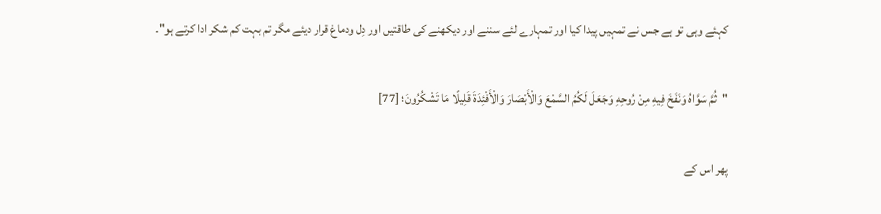کہئے وہی تو ہے جس نے تمہیں پیدا کیا اور تمہارے لئے سننے اور دیکھنے کی طاقتیں اور دِل ودماغ قرار دیئے مگر تم بہت کم شکر ادا کرتے ہو"۔

"ثُمَّ سَوَّاهُ وَنَفَخَ فِيهِ مِنْ رُوحِهِ وَجَعَلَ لَكُمُ السَّمْعَ وَالْأَبْصَارَ وَالْأَفْئِدَةَ قَلِيلًا مَا تَشْكُرُونَ؛ [77]

پھر اس کے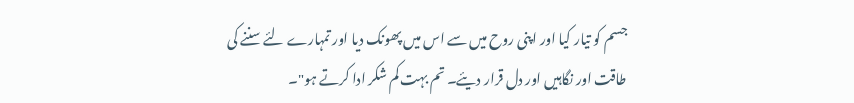جسم کو تیار کیا اور اپنی روح میں سے اس میں پھونک دیا اور تمہارے لئے سننے کی طاقت اور نگاہیں اور دل قرار دیئے۔ تم بہت کم شکر ادا کرتے ہو"۔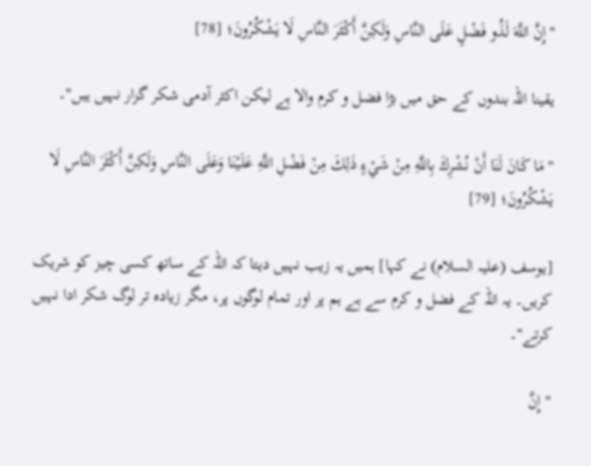"إِنَّ اللَّهَ لَذُو فَضْلٍ عَلَى النَّاسِ وَلَكِنَّ أَكْثَرَ النَّاسِ لَا يَشْكُرُونَ؛ [78]

یقینا اللہ بندوں کے حق میں بڑا فضل و کرم والا ہے لیکن اکثر آدمی شکر گزار نہیں ہیں"۔

"مَا كَانَ لَنَا أَنْ نُشْرِكَ بِاللَّهِ مِنْ شَيْءٍ ذَلِكَ مِنْ فَضْلِ اللَّهِ عَلَيْنَا وَعَلَى النَّاسِ وَلَكِنَّ أَكْثَرَ النَّاسِ لَا يَشْكُرُونَ؛ [79]

[یوسف (علیہ السلام) نے کہا] ہمیں یہ زیب نہیں دیتا کہ اللہ کے ساتھ کسی چیز کو شریک کریں۔ یہ اللہ کے فضل و کرم سے ہے ہم پر اور تمام لوگوں پر، مگر زیادہ تر لوگ شکر ادا نہیں کرتے"۔

"إِنَّ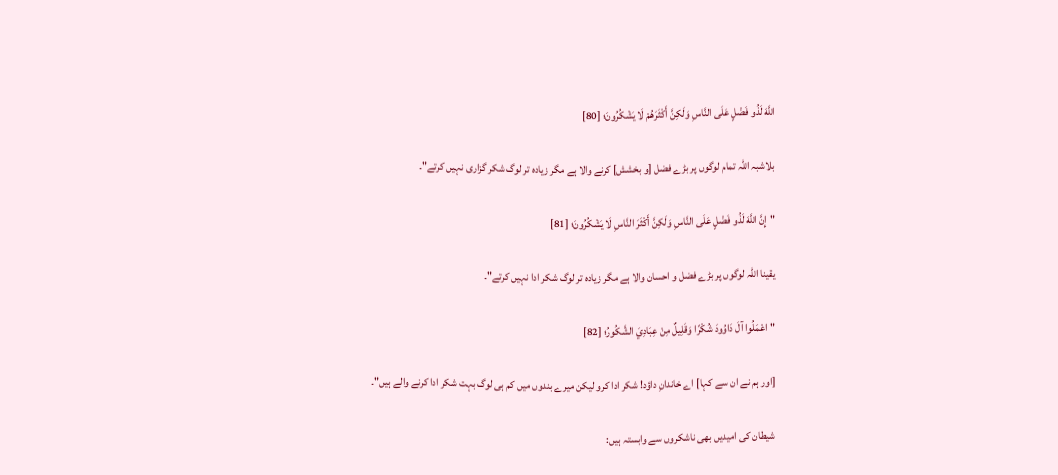اللَّهَ لَذُو فَضْلٍ عَلَى النَّاسِ وَلَكِنَّ أَكْثَرَهُمْ لَا يَشْكُرُونَ؛ [80]

بلاشبہ اللہ تمام لوگوں پر بڑے فضل [و بخشش] کرنے والا ہے مگر زیادہ تر لوگ شکر گزاری نہیں کرتے"۔

"إِنَّ اللَّهَ لَذُو فَضْلٍ عَلَى النَّاسِ وَلَكِنَّ أَكْثَرَ النَّاسِ لَا يَشْكُرُونَ؛ [81]

یقینا اللہ لوگوں پر بڑے فضل و احسان والا ہے مگر زیادہ تر لوگ شکر ادا نہیں کرتے"۔

"اعْمَلُوا آلَ دَاوُودَ شُكْرًا وَقَلِيلٌ مِنْ عِبَادِيَ الشَّكُورُ؛ [82]

[اور ہم نے ان سے کہا] اے خاندانِ داؤد! شکر ادا کرو لیکن میرے بندوں میں کم ہی لوگ بہت شکر ادا کرنے والے ہیں"۔

شیطان کی امیدیں بھی ناشکروں سے وابستہ ہیں: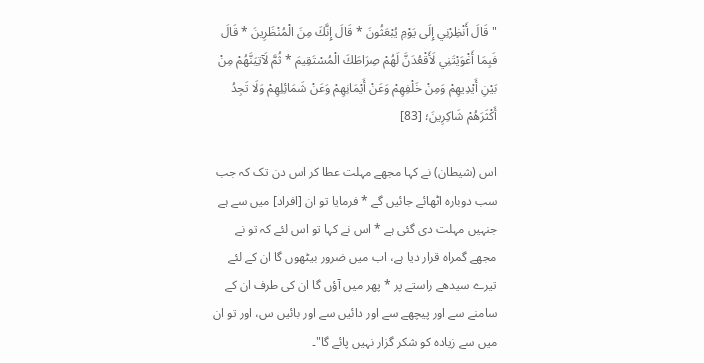"قَالَ أَنْظِرْنِي إِلَى يَوْمِ يُبْعَثُونَ * قَالَ إِنَّكَ مِنَ الْمُنْظَرِينَ * قَالَ فَبِمَا أَغْوَيْتَنِي لَأَقْعُدَنَّ لَهُمْ صِرَاطَكَ الْمُسْتَقِيمَ * ثُمَّ لَآتِيَنَّهُمْ مِنْ بَيْنِ أَيْدِيهِمْ وَمِنْ خَلْفِهِمْ وَعَنْ أَيْمَانِهِمْ وَعَنْ شَمَائِلِهِمْ وَلَا تَجِدُ أَكْثَرَهُمْ شَاكِرِينَ؛ [83]

اس (شیطان) نے کہا مجھے مہلت عطا کر اس دن تک کہ جب سب دوبارہ اٹھائے جائیں گے * فرمایا تو ان [افراد] میں سے ہے جنہیں مہلت دی گئی ہے * اس نے کہا تو اس لئے کہ تو نے مجھے گمراہ قرار دیا ہے، اب میں ضرور بیٹھوں گا ان کے لئے تیرے سیدھے راستے پر * پھر میں آؤں گا ان کی طرف ان کے سامنے سے اور پیچھے سے اور دائیں سے اور بائیں س، اور تو ان میں سے زیادہ کو شکر گزار نہیں پائے گا"۔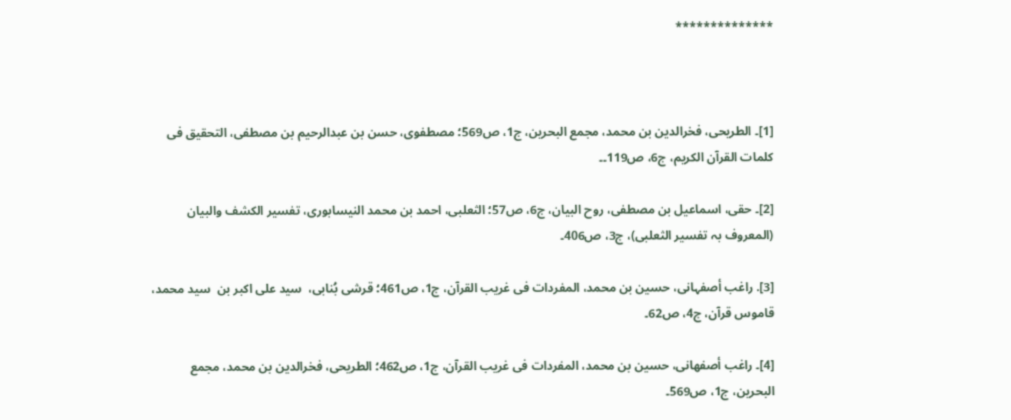**************



[1]۔ الطریحی، فخرالدین بن محمد، مجمع البحرین، ج1، ص569؛ مصطفوی، حسن بن عبدالرحیم بن مصطفی، التحقیق فی کلمات القرآن الکریم، ج6، ص119۔۔

[2]۔ حقی، اسماعیل بن مصطفی، روح البیان، ج6، ص57؛ الثعلبی، احمد بن محمد النیسابوری، تفسیر الکشف والبیان (المعروف بہ تفسیر الثعلبی)، ج3، ص406۔

[3]. راغب أصفہانی، حسین بن محمد، المفردات فی غریب القرآن، ج1، ص461؛ قرشی بُنابی،  سید علی اکبر بن  سید محمد، قاموس قرآن، ج4، ص62۔

[4]۔ راغب أصفهانی، حسین بن محمد، المفردات فی غریب القرآن، ج1، ص462؛ الطریحی، فخرالدین بن محمد، مجمع البحرین، ج1، ص569۔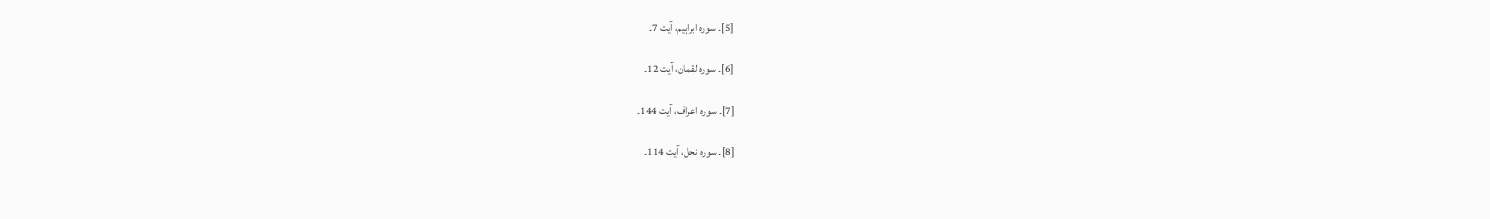[5]۔ سورہ ابراہیم، آیت 7۔

[6]۔ سورہ لقمان، آیت 12۔

[7]۔ سورہ اعراف، آیت 144۔

[8]۔ سورہ نحل، آیت 114۔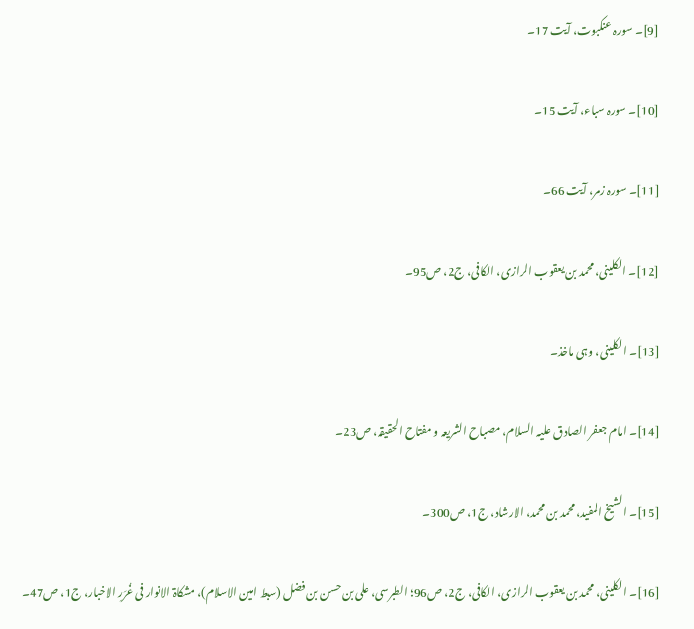[9]۔ سورہ عنکبوت، آیت 17۔

[10]۔ سورہ سباء، آیت 15۔

[11]۔ سورہ زمر، آیت 66۔

[12]۔ الکلینی، محمد بن یعقوب الرازی، الکافی، ج2، ص95۔

[13]۔ الکلینی، وہی ماخذ۔

[14]۔ امام جعفر الصادق علیہ السلام، مصباح الشریعہ و مفتاح الحقیقہ، ص23۔

[15]۔ الشیخ المفید، محمد بن محمد، الارشاد، ج1، ص300۔

[16]۔ الکلینی، محمد بن یعقوب الرازی، الکافی، ج2، ص96؛ الطبرسی، علی بن حسن بن فضل (سبط امین الاسلام)، مشکاۃ الانوار فی غُرَرِ الاخبار، ج1، ص47۔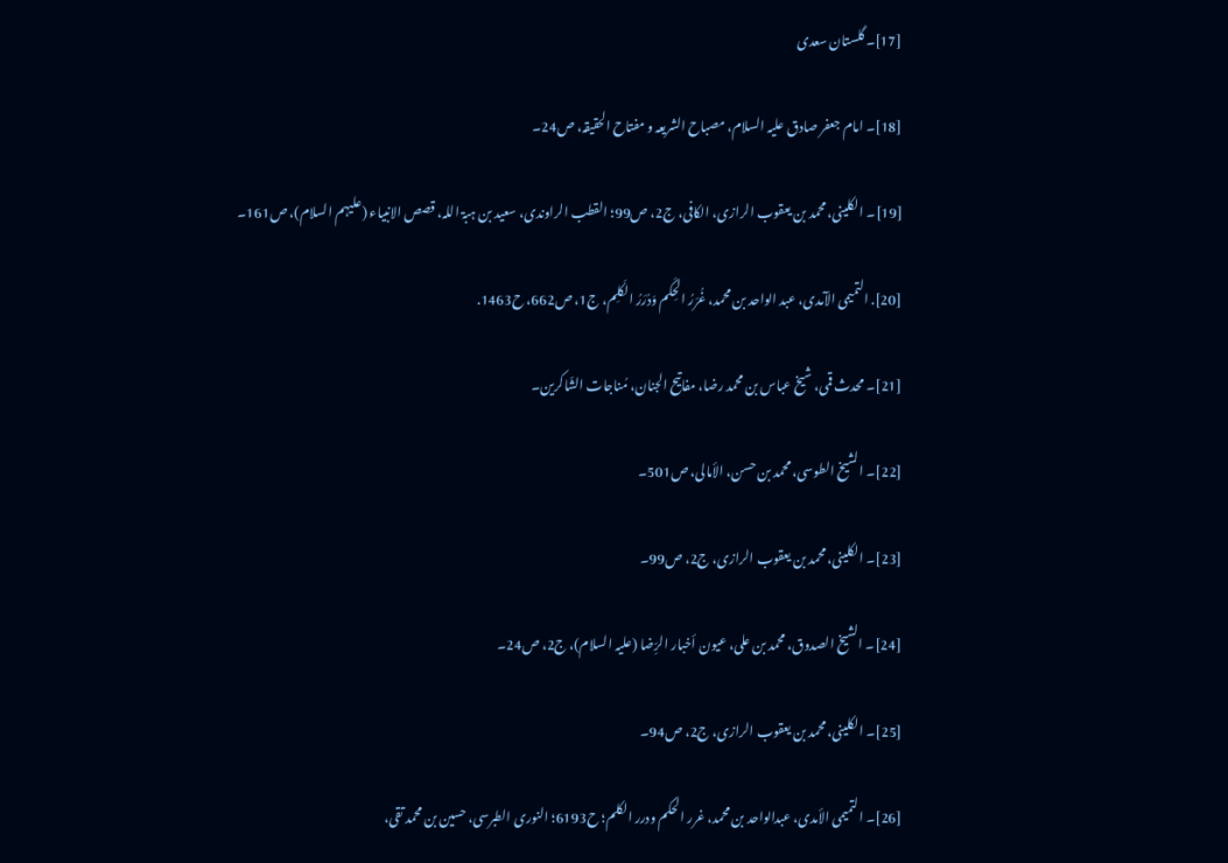[17]۔ گلستان سعدی

[18]۔ امام جعفر صادق علیہ السلام، مصباح الشریعہ و مفتاح الحقیقہ، ص24۔

[19]۔ الکلینی، محمد بن یعقوب الرازی، الکافی، ج2، ص99؛ القطب الراوندی، سعید بن ہبۃ اللہ، قصص الانبیاء (علیہم السلام)، ص161۔

[20]. التميمى الآمدى، عبد الواحد بن محمد، غُرَرُ الحِکَم وَدُرَرُ الکَلِم، ج1، ص662، ح1463.

[21]۔ محدث قمی، شیخ عباس بن محمد رضا، مفاتیح الجنان، مُناجات الشّاکرین۔

[22]۔ الشیخ الطوسی، محمد بن حسن، الأمالی، ص501۔

[23]۔ الکلینی، محمد بن یعقوب الرازی، ج2، ص99۔

[24]۔ الشیخ الصدوق، محمد بن علی، عيون أخبار الرِّضا (علیہ السلام)، ج2، ص24۔

[25]۔ الکلینی، محمد بن یعقوب الرازی، ج2، ص94۔

[26]۔ التمیمی الأمدی، عبدالواحد بن محمد، غرر الحکم ودرر الکلم؛ ح6193؛ النوری الطبرسی، حسین بن محمد تقی،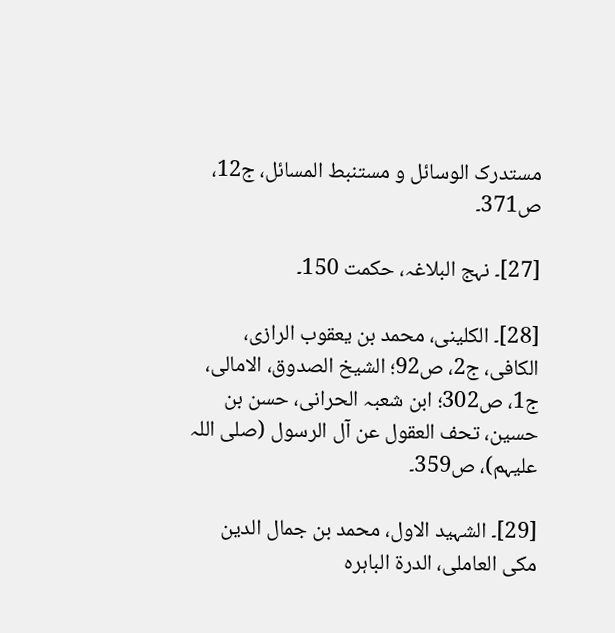مستدرک الوسائل و مستنبط المسائل، ج12، ص371۔

[27]۔ نہج البلاغہ، حکمت 150۔

[28]۔ الکلینی، محمد بن یعقوب الرازی، الکافی، ج2، ص92؛ الشیخ الصدوق، الامالی، ج1، ص302؛ ابن شعبہ الحرانی، حسن بن حسین، تحف العقول عن آل الرسول (صلی اللہ علیہم)، ص359۔

[29]۔ الشہید الاول، محمد بن جمال الدین مکی العاملی، الدرۃ الباہرہ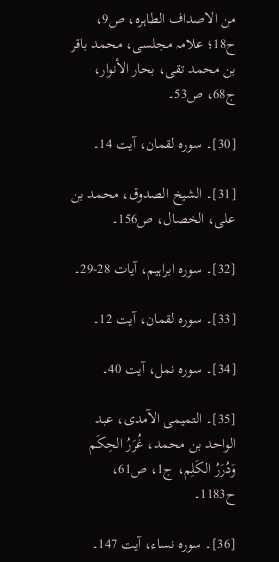من الاصداف الطاہرہ، ص9، ح18؛ علامہ مجلسی، محمد باقر بن محمد تقی، بحار الأنوار، ج68، ص53۔

[30]۔ سورہ لقمان، آیت 14۔

[31]۔ الشیخ الصدوق، محمد بن علی، الخصال، ص156۔

[32]۔ سورہ ابراہیم، آیات 28-29۔

[33]۔ سورہ لقمان، آیت 12۔

[34]۔ سورہ نمل، آیت 40۔

[35]۔ التميمى الآمدى، عبد الواحد بن محمد، غُرَرُ الحِکَم وَدُرَرُ الکَلِم، ج1، ص61، ح1183۔

[36]۔ سورہ نساء، آیت 147۔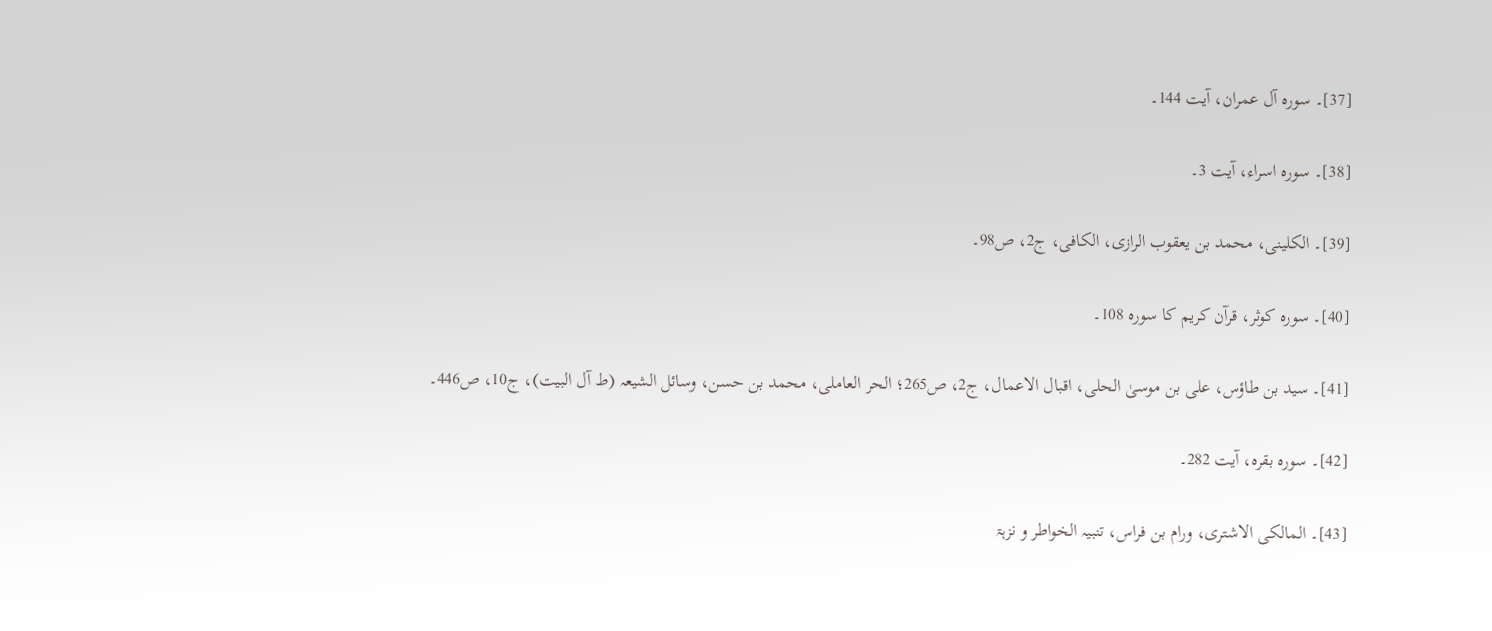[37]۔ سورہ آل عمران، آیت 144۔

[38]۔ سورہ اسراء، آیت 3۔

[39]۔ الکلینی، محمد بن یعقوب الرازی، الکافی، ج2، ص98۔

[40]۔ سورہ کوثر، قرآن کریم کا سورہ 108۔

[41]۔ سید بن طاؤس، علی بن موسیٰ الحلی، اقبال الاعمال، ج2، ص265؛ الحر العاملی، محمد بن حسن، وسائل الشیعہ (ط آل البیت)، ج10، ص446۔

[42]۔ سورہ بقرہ، آیت 282۔

[43]۔ المالکی الاشتری، ورام بن فراس، تنبیہ الخواطر و نزہۃ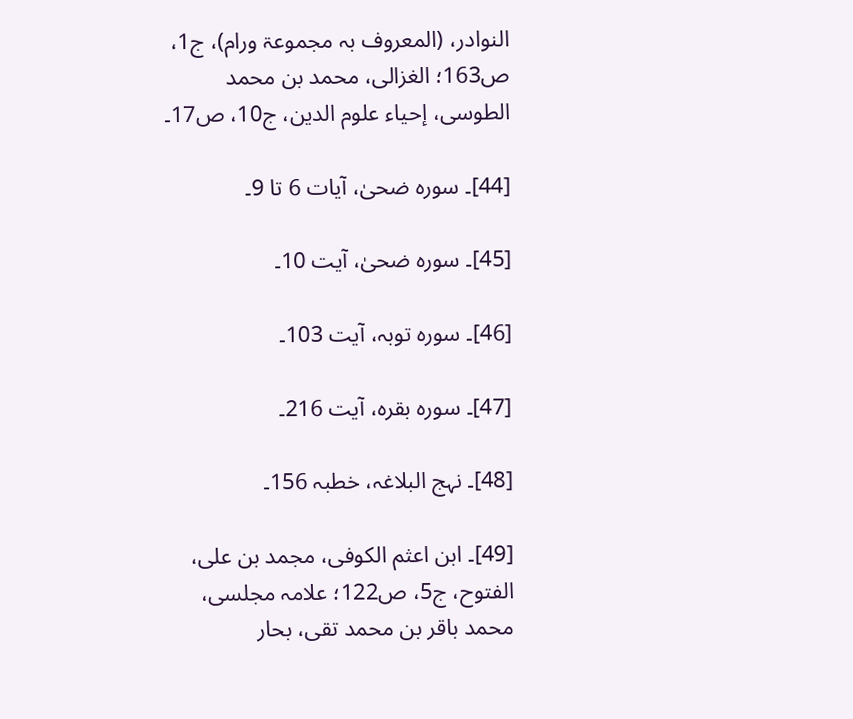النوادر، (المعروف بہ مجموعۃ ورام)، ج1، ص163؛ الغزالی، محمد بن محمد الطوسی، إحیاء علوم الدین، ج10، ص17۔

[44]۔ سورہ ضحیٰ، آیات 6 تا 9۔

[45]۔ سورہ ضحیٰ، آیت 10۔

[46]۔ سورہ توبہ، آیت 103۔

[47]۔ سورہ بقرہ، آیت 216۔

[48]۔ نہج البلاغہ، خطبہ 156۔

[49]۔ ابن اعثم الکوفی، مجمد بن علی، الفتوح، ج5، ص122؛ علامہ مجلسی، محمد باقر بن محمد تقی، بحار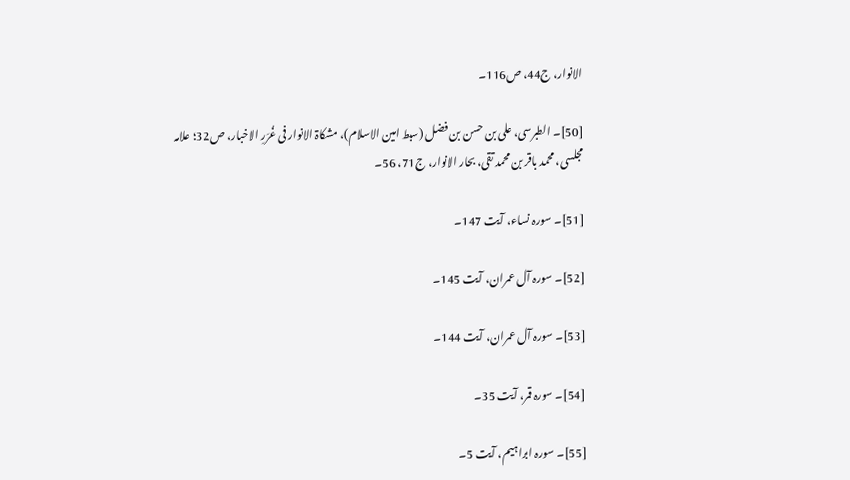الانوار، ج44، ص116۔

[50]۔ الطبرسی، علی بن حسن بن فضل (سبط امین الاسلام)، مشکاۃ الانوار فی غُرَرِ الاخبار، ص32؛ علامہ مجلسی، محمد باقر بن محمد تقی، بحار الانوار، ج71، 56۔

[51]۔ سورہ نساء، آیت 147۔

[52]۔ سورہ آل عمران، آیت 145۔

[53]۔ سورہ آل عمران، آیت 144۔

[54]۔ سورہ قمر، آیت 35۔

[55]۔ سورہ ابراہیم، آیت 5۔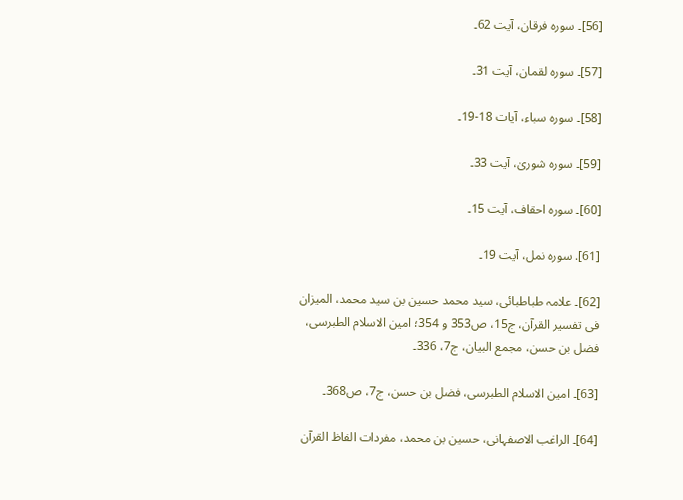[56]۔ سورہ فرقان، آیت 62۔

[57]۔ سورہ لقمان، آیت 31۔

[58]۔ سورہ سباء، آیات 18-19۔

[59]۔ سورہ شوریٰ، آیت 33۔

[60]۔ سورہ احقاف، آیت 15۔

[61]. سورہ نمل، آیت 19۔

[62]۔ علامہ طباطبائی، سید محمد حسین بن سید محمد، المیزان فی تفسیر القرآن، ج15، ص353 و 354؛ امین الاسلام الطبرسی، فضل بن حسن، مجمع البیان، ج7، 336۔

[63]۔ امین الاسلام الطبرسی، فضل بن حسن، ج7، ص368۔

[64]۔ الراغب الاصفہانی، حسین بن محمد، مفردات الفاظ القرآن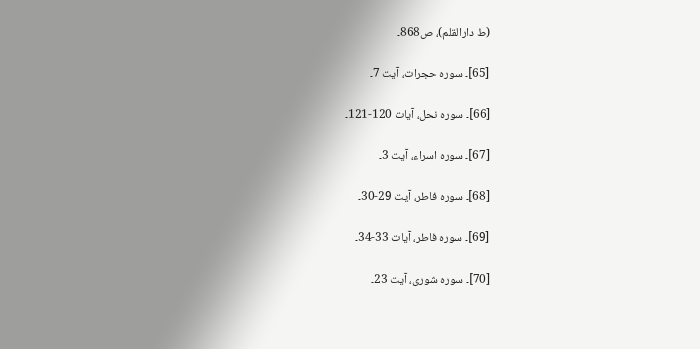(ط دارالقلم)، ص868۔

[65]۔ سورہ حجرات، آیت 7۔

[66]۔ سورہ نحل، آیات 120-121۔

[67]۔ سورہ اسراء، آیت 3۔

[68]۔ سورہ فاطر، آیت 29-30۔

[69]۔ سورہ فاطر، آیات 33-34۔

[70]۔ سورہ شوری، آیت 23۔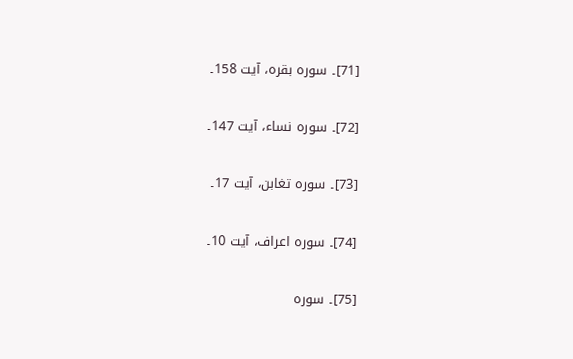[71]۔ سورہ بقرہ، آیت 158۔

[72]۔ سورہ نساء، آیت 147۔

[73]۔ سورہ تغابن، آیت 17۔

[74]۔ سورہ اعراف، آیت 10۔

[75]۔ سورہ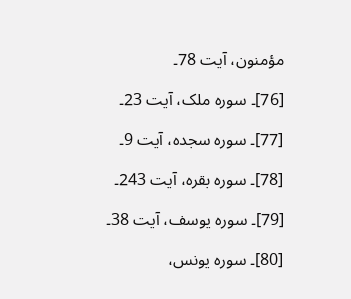مؤمنون، آیت 78۔

[76]۔ سورہ ملک، آیت 23۔

[77]۔ سورہ سجدہ، آیت 9۔

[78]۔ سورہ بقرہ، آیت 243۔

[79]۔ سورہ یوسف، آیت 38۔

[80]۔ سورہ یونس،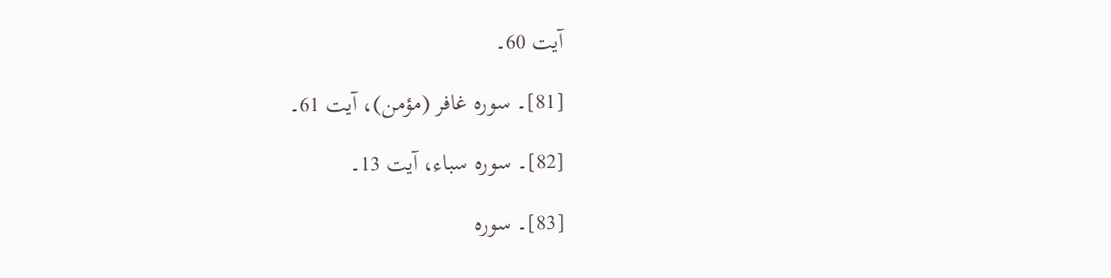آیت 60۔

[81]۔ سورہ غافر (مؤمن)، آیت 61۔

[82]۔ سورہ سباء، آیت 13۔

[83]۔ سورہ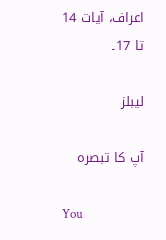اعراف، آیات 14 تا 17۔

لیبلز

آپ کا تبصرہ

You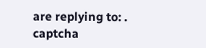are replying to: .
captcha